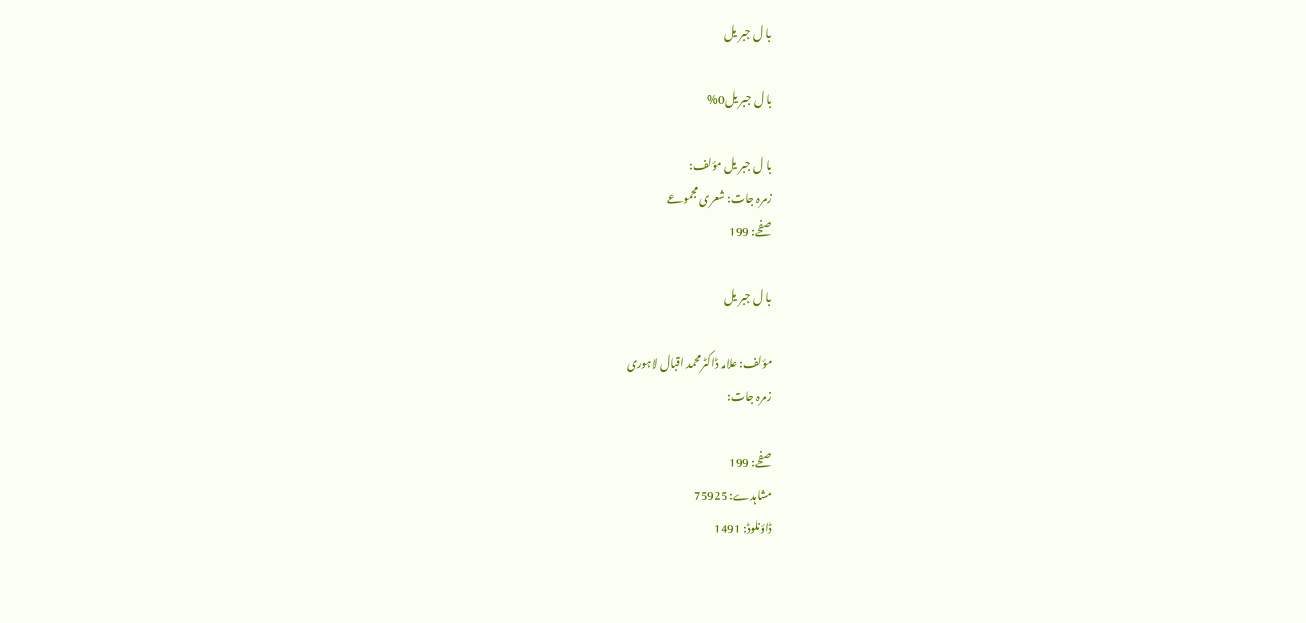با ل جبر یل

با ل جبر یل0%

با ل جبر یل مؤلف:
زمرہ جات: شعری مجموعے
صفحے: 199

با ل جبر یل

مؤلف: علامہ ڈاکٹرمحمد اقبال لاہوری
زمرہ جات:

صفحے: 199
مشاہدے: 75925
ڈاؤنلوڈ: 1491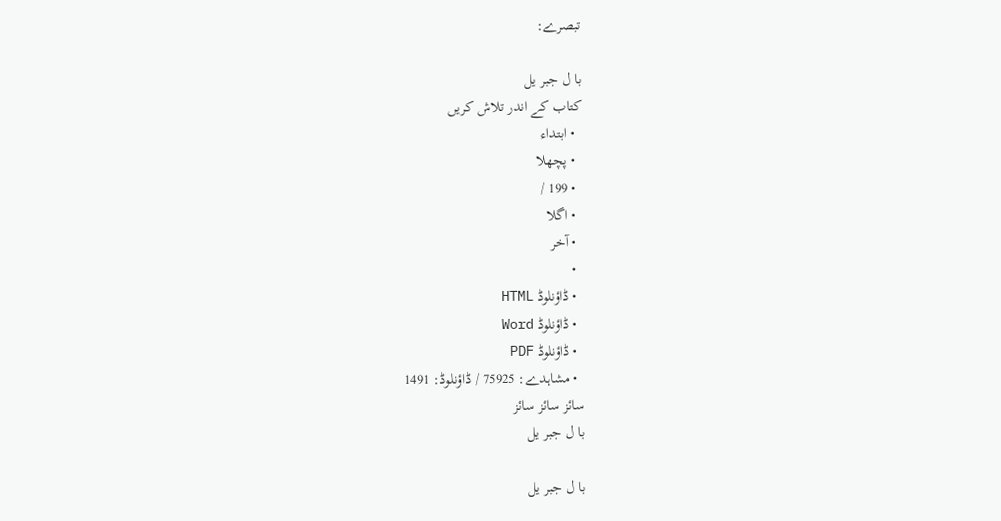تبصرے:

با ل جبر یل
کتاب کے اندر تلاش کریں
  • ابتداء
  • پچھلا
  • 199 /
  • اگلا
  • آخر
  •
  • ڈاؤنلوڈ HTML
  • ڈاؤنلوڈ Word
  • ڈاؤنلوڈ PDF
  • مشاہدے: 75925 / ڈاؤنلوڈ: 1491
سائز سائز سائز
با ل جبر یل

با ل جبر یل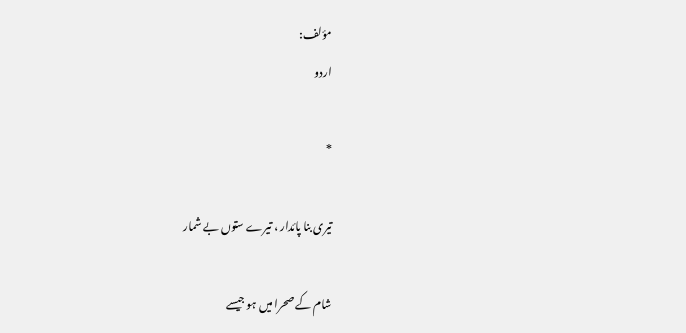مؤلف:
اردو

*

تیری بنا پائدار ، تیرے ستوں بے شمار

شام کے صحرا میں ہو جیسے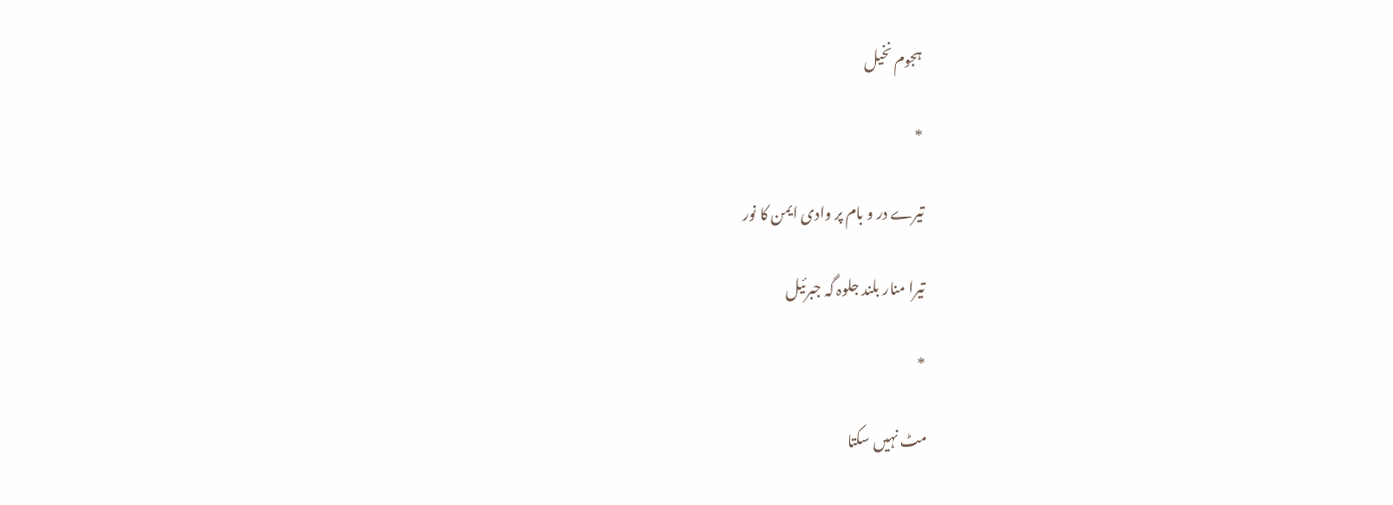ہجوم نخیل

*

تیرے در و بام پر وادی ایمن کا نور

تیرا منار بلند جلوہ گہ جبرئیل

*

مٹ نہیں سکتا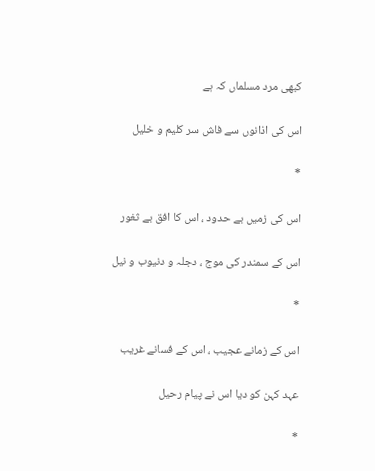کبھی مرد مسلماں کہ ہے

اس کی اذانوں سے فاش سر کلیم و خلیل

*

اس کی زمیں بے حدود ، اس کا افق بے ثغور

اس کے سمندر کی موج ، دجلہ و دنیوب و نیل

*

اس کے زمانے عجیب ، اس کے فسانے غریب

عہد کہن کو دیا اس نے پیام رحیل

*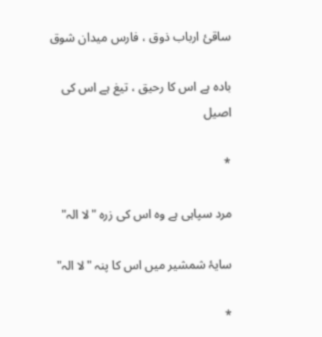ساقئ ارباب ذوق ، فارس میدان شوق

بادہ ہے اس کا رحیق ، تیغ ہے اس کی اصیل

*

مرد سپاہی ہے وہ اس کی زرہ "لا الہ"

سایۂ شمشیر میں اس کا پنہ "لا الہ"

*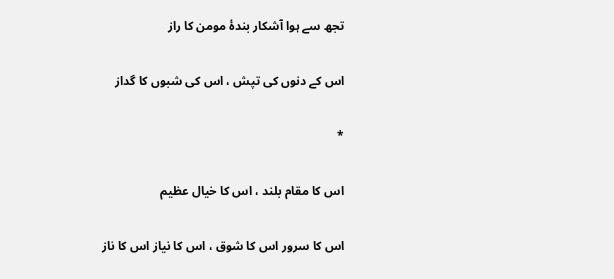تجھ سے ہوا آشکار بندۂ مومن کا راز

اس کے دنوں کی تپش ، اس کی شبوں کا گداز

*

اس کا مقام بلند ، اس کا خیال عظیم

اس کا سرور اس کا شوق ، اس کا نیاز اس کا ناز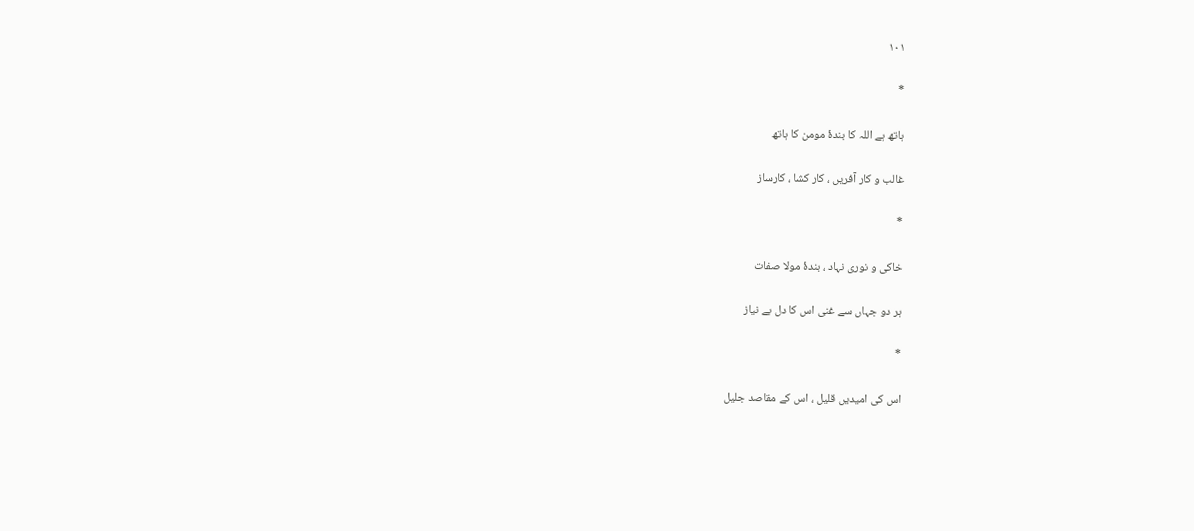۱۰۱

*

ہاتھ ہے اللہ کا بندۂ مومن کا ہاتھ

غالب و کار آفریں ، کار کشا ، کارساز

*

خاکی و نوری نہاد ، بندۂ مولا صفات

ہر دو جہاں سے غنی اس کا دل بے نیاز

*

اس کی امیدیں قلیل ، اس کے مقاصد جلیل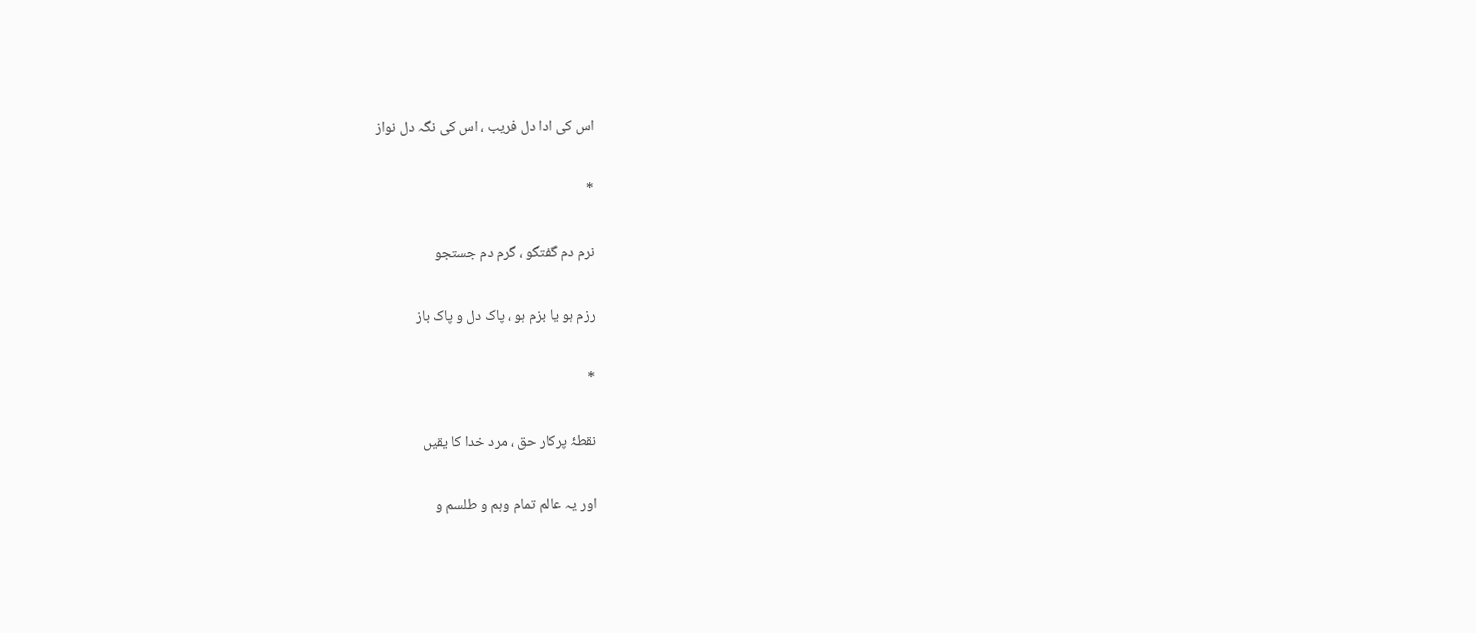اس کی ادا دل فریب ، اس کی نگہ دل نواز

*

نرم دم گفتگو ، گرم دم جستجو

رزم ہو یا بزم ہو ، پاک دل و پاک باز

*

نقطۂ پرکار حق ، مرد خدا کا یقیں

اور یہ عالم تمام وہم و طلسم و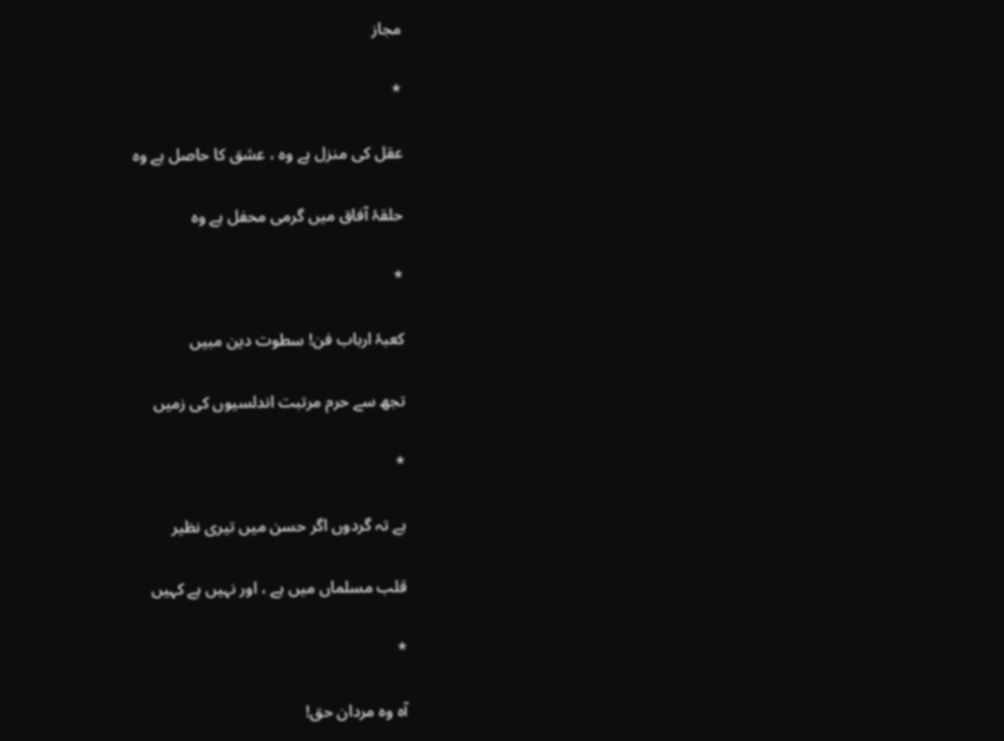مجاز

*

عقل کی منزل ہے وہ ، عشق کا حاصل ہے وہ

حلقۂ آفاق میں گرمی محفل ہے وہ

*

کعبۂ ارباب فن! سطوت دین مبیں

تجھ سے حرم مرتبت اندلسیوں کی زمیں

*

ہے تہ گردوں اگر حسن میں تیری نظیر

قلب مسلماں میں ہے ، اور نہیں ہے کہیں

*

آہ وہ مردان حق!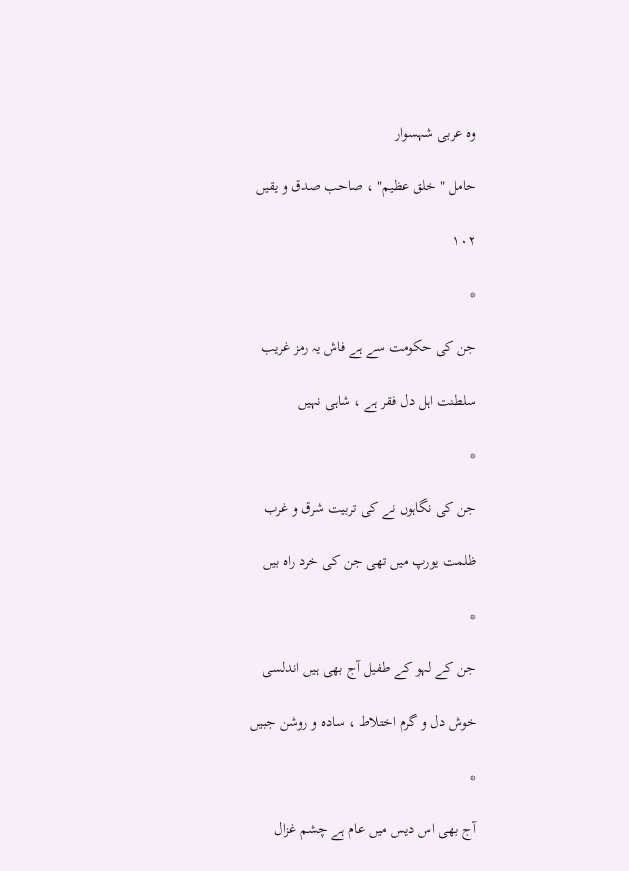وہ عربی شہسوار

حامل " خلق عظیم" ، صاحب صدق و یقیں

۱۰۲

*

جن کی حکومت سے ہے فاش یہ رمز غریب

سلطنت اہل دل فقر ہے ، شاہی نہیں

*

جن کی نگاہوں نے کی تربیت شرق و غرب

ظلمت یورپ میں تھی جن کی خرد راہ بیں

*

جن کے لہو کے طفیل آج بھی ہیں اندلسی

خوش دل و گرم اختلاط ، سادہ و روشن جبیں

*

آج بھی اس دیس میں عام ہے چشم غزال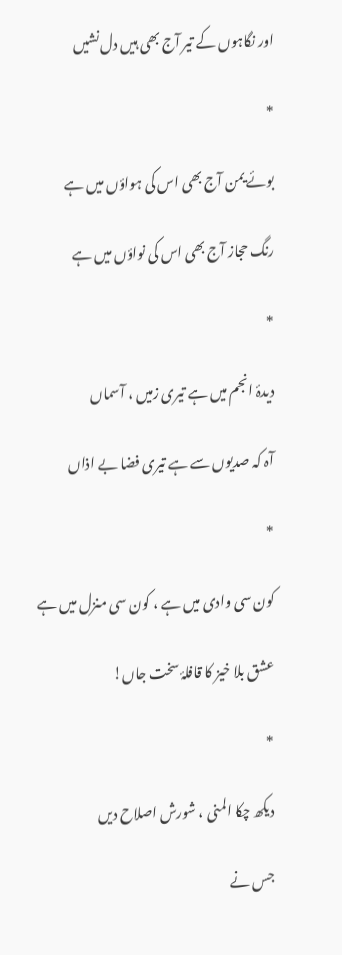اور نگاہوں کے تیر آج بھی ہیں دل نشیں

*

بوئے یمن آج بھی اس کی ہواؤں میں ہے

رنگ حجاز آج بھی اس کی نواؤں میں ہے

*

دیدۂ انجم میں ہے تیری زمیں ، آسماں

آہ کہ صدیوں سے ہے تیری فضا بے اذاں

*

کون سی وادی میں ہے ، کون سی منزل میں ہے

عشق بلا خیز کا قافلۂ سخت جاں!

*

دیکھ چکا المنی ، شورش اصلاح دیں

جس نے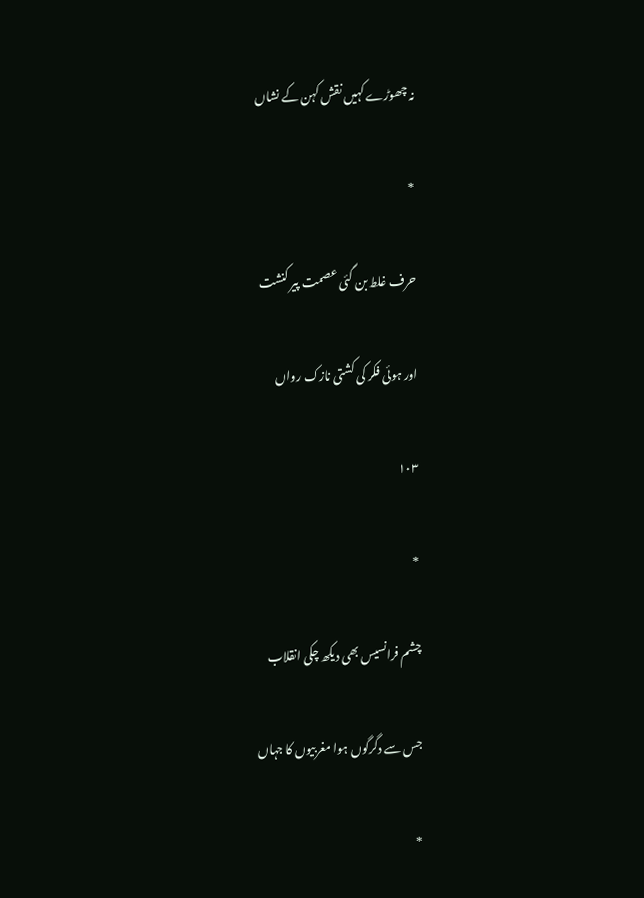نہ چھوڑے کہیں نقش کہن کے نشاں

*

حرف غلط بن گئی عصمت پیر کنشت

اور ہوئی فکر کی کشتی نازک رواں

۱۰۳

*

چشم فرانسیس بھی دیکھ چکی انقلاب

جس سے دگرگوں ہوا مغربیوں کا جہاں

*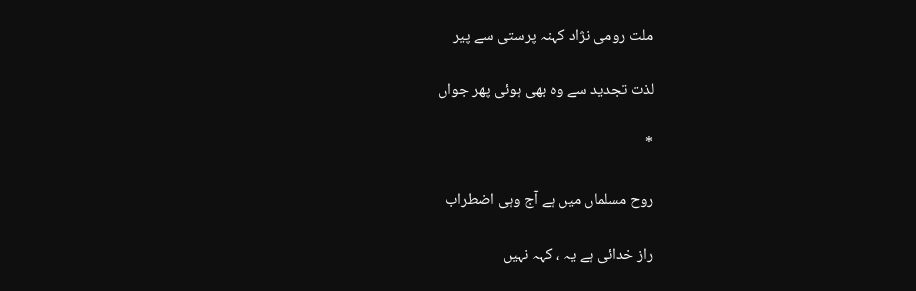ملت رومی نژاد کہنہ پرستی سے پیر

لذت تجدید سے وہ بھی ہوئی پھر جواں

*

روح مسلماں میں ہے آج وہی اضطراب

راز خدائی ہے یہ ، کہہ نہیں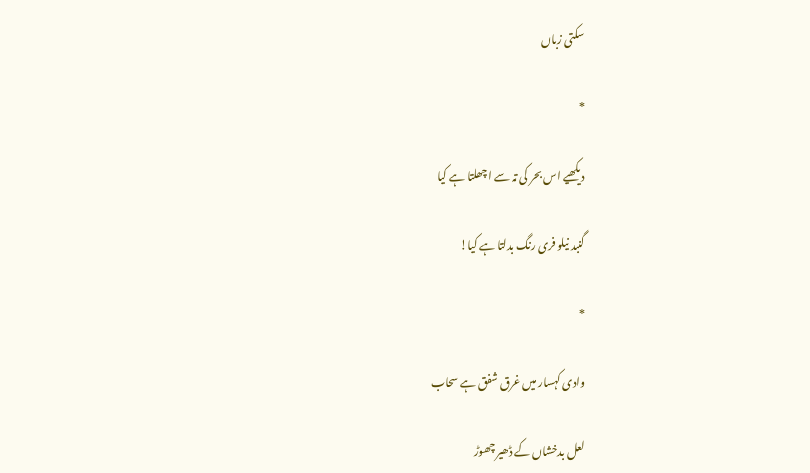سکتی زباں

*

دیکھیے اس بحر کی تہ سے اچھلتا ہے کیا

گنبد نیلو فری رنگ بدلتا ہے کیا!

*

وادی کہسار میں غرق شفق ہے سحاب

لعل بدخشاں کے ڈھیر چھوڑ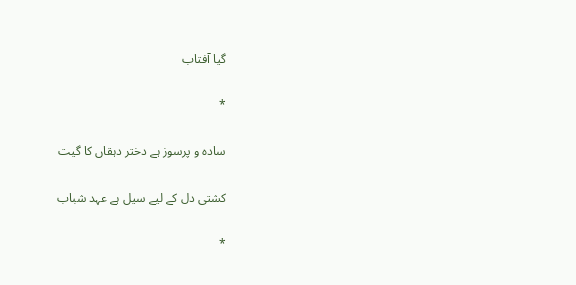گیا آفتاب

*

سادہ و پرسوز ہے دختر دہقاں کا گیت

کشتی دل کے لیے سیل ہے عہد شباب

*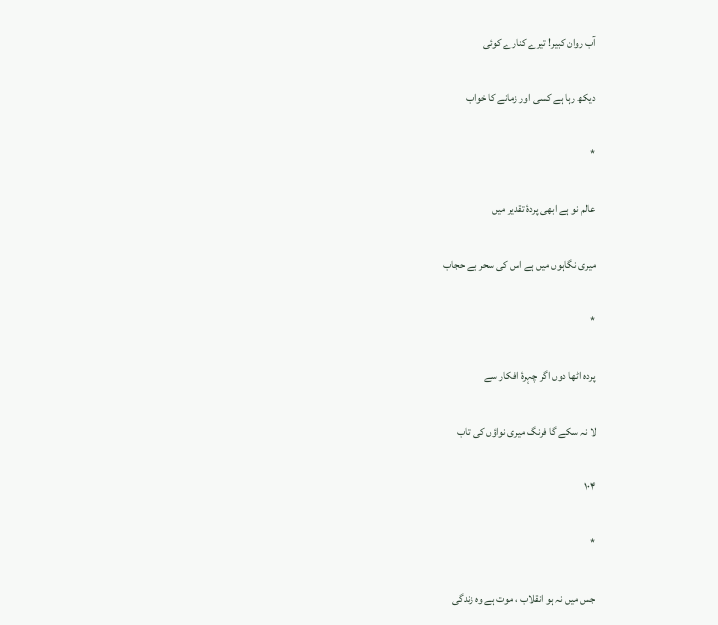آب روان کبیر! تیرے کنارے کوئی

دیکھ رہا ہے کسی اور زمانے کا خواب

*

عالم نو ہے ابھی پردۂ تقدیر میں

میری نگاہوں میں ہے اس کی سحر بے حجاب

*

پردہ اٹھا دوں اگر چہرۂ افکار سے

لا نہ سکے گا فرنگ میری نواؤں کی تاب

۱۰۴

*

جس میں نہ ہو انقلاب ، موت ہے وہ زندگی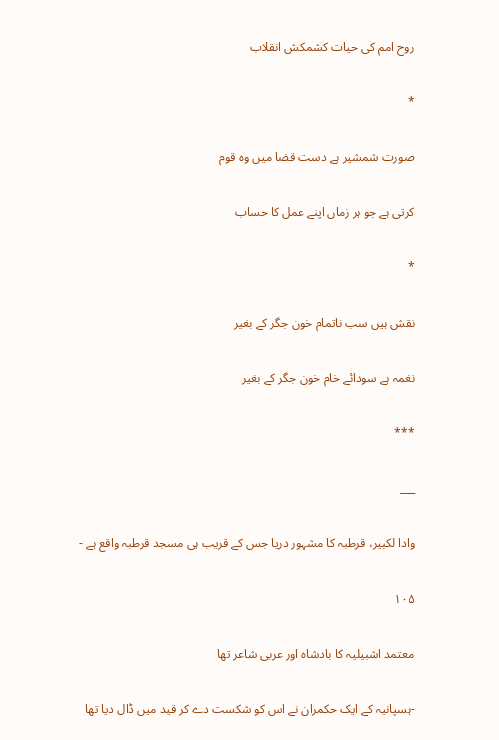روح امم کی حیات کشمکش انقلاب

*

صورت شمشیر ہے دست قضا میں وہ قوم

کرتی ہے جو ہر زماں اپنے عمل کا حساب

*

نقش ہیں سب ناتمام خون جگر کے بغیر

نغمہ ہے سودائے خام خون جگر کے بغیر

***

___

وادا لکبیر، قرطبہ کا مشہور دریا جس کے قریب ہی مسجد قرطبہ واقع ہے -

۱۰۵

معتمد اشبیلیہ کا بادشاہ اور عربی شاعر تھا

-ہسپانیہ کے ایک حکمران نے اس کو شکست دے کر قید میں ڈال دیا تھا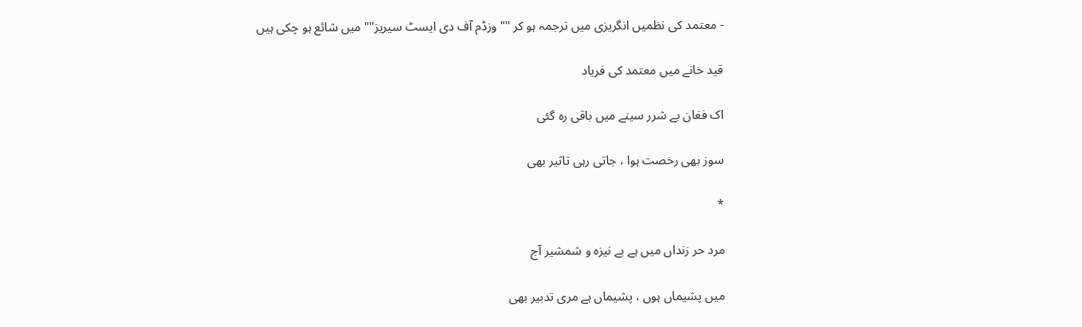- معتمد کی نظمیں انگریزی میں ترجمہ ہو کر "" وزڈم آف دی ایسٹ سیریز"" میں شائع ہو چکی ہیں

قید خانے میں معتمد کی فریاد

اک فغان بے شرر سینے میں باقی رہ گئی

سوز بھی رخصت ہوا ، جاتی رہی تاثیر بھی

*

مرد حر زنداں میں ہے بے نیزہ و شمشیر آج

میں پشیماں ہوں ، پشیماں ہے مری تدبیر بھی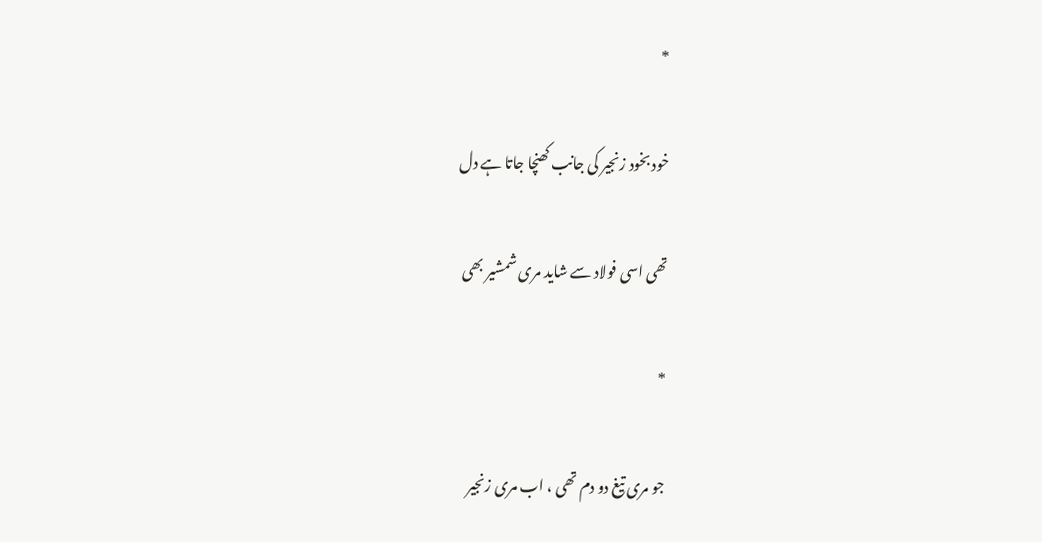*

خود بخود زنجیر کی جانب کھنچا جاتا ہے دل

تھی اسی فولاد سے شاید مری شمشیر بھی

*

جو مری تیغ دو دم تھی ، اب مری زنجیر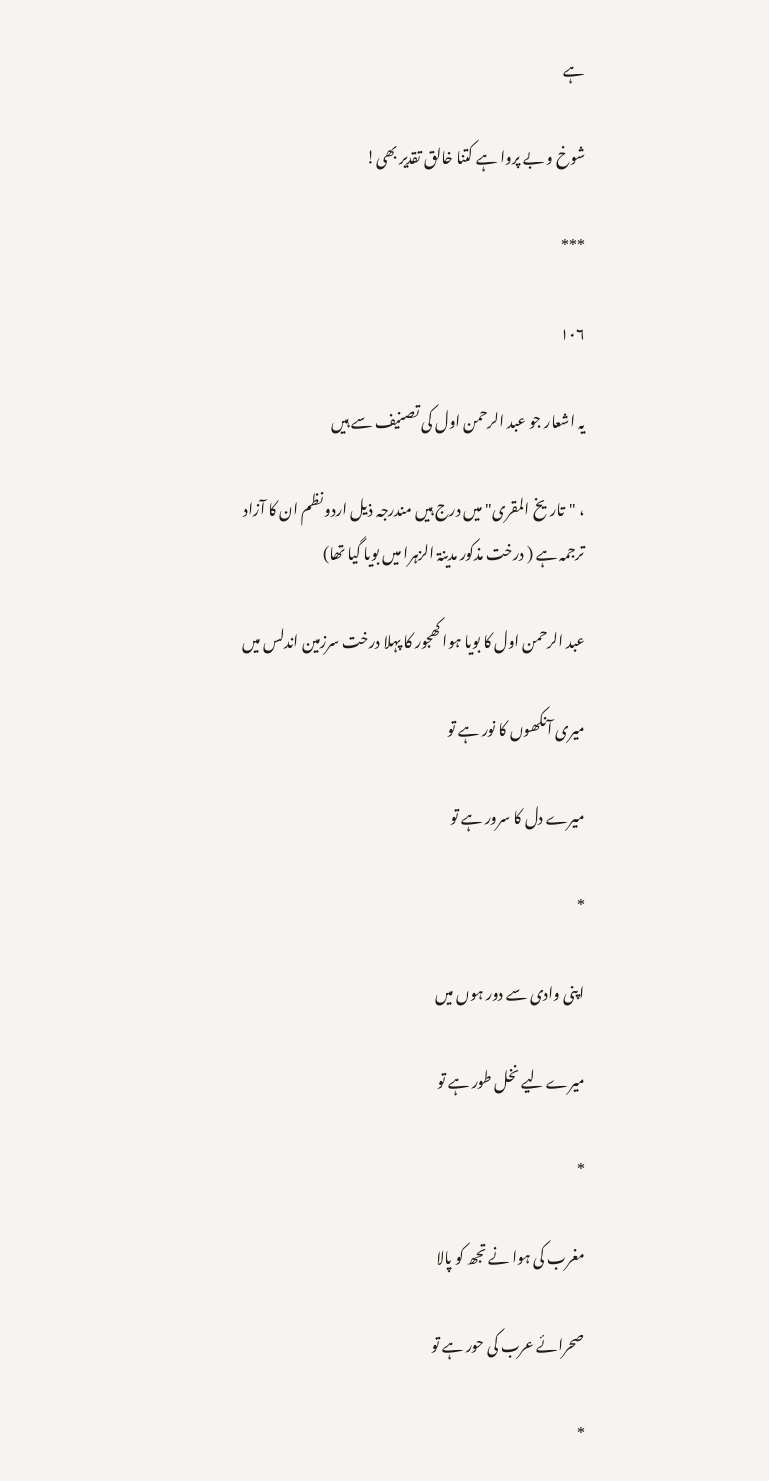ہے

شوخ و بے پروا ہے کتنا خالق تقدیر بھی!

***

۱۰۶

یہ اشعار جو عبد الرحمن اول کی تصنیف سے ہیں

، "تاریخ المقری" میں درج ہیں مندرجہ ذیل اردو نظم ان کا آزاد ترجمہ ہے ( درخت مذکور مدینۃ الزہرا میں بویا گیا تھا)

عبد الرحمن اول کا بویا ہوا کھجور کا پہلا درخت سرزمین اندلس میں

میری آنکھوں کا نور ہے تو

میرے دل کا سرور ہے تو

*

اپنی وادی سے دور ہوں میں

میرے لیے نخل طور ہے تو

*

مغرب کی ہوا نے تجھ کو پالا

صحرائے عرب کی حور ہے تو

*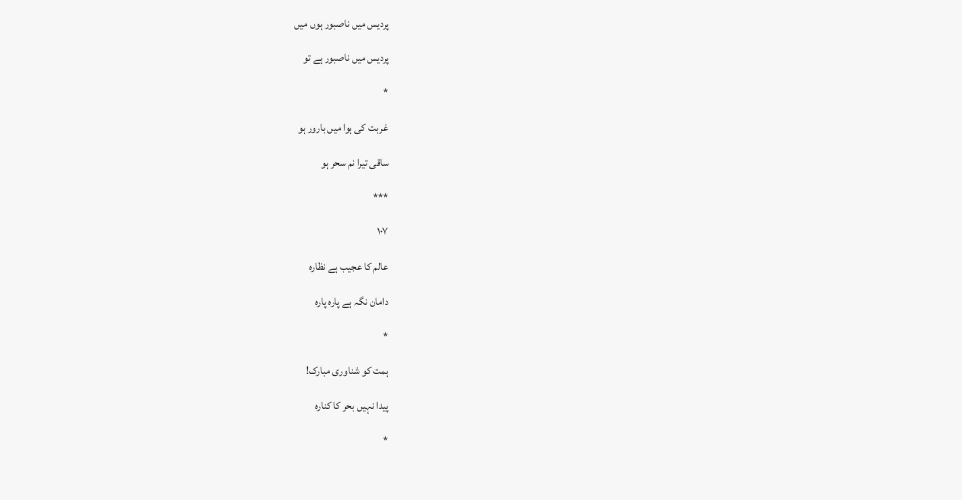پردیس میں ناصبور ہوں میں

پردیس میں ناصبور ہے تو

*

غربت کی ہوا میں بارور ہو

ساقی تیرا نم سحر ہو

***

۱۰۷

عالم کا عجیب ہے نظارہ

دامان نگہ ہے پارہ پارہ

*

ہمت کو شناوری مبارک!

پیدا نہیں بحر کا کنارہ

*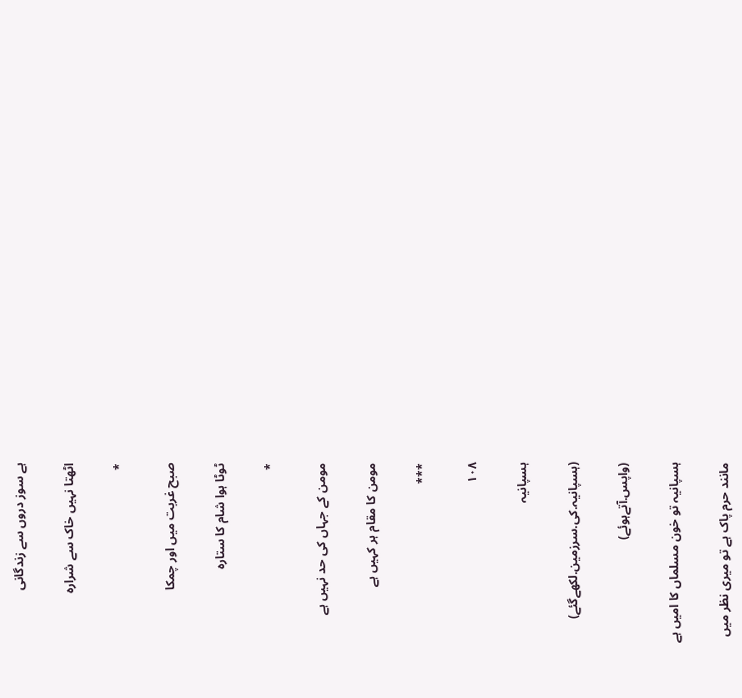ہے سوز دروں سے زندگانی

اٹھتا نہیں خاک سے شرارہ

*

صبح غربت میں اور چمکا

ٹوٹا ہوا شام کا ستارہ

*

مومن کے جہاں کی حد نہیں ہے

مومن کا مقام ہر کہیں ہے

***

۱۰۸

ہسپانیہ

(ہسپانیہ.کی.سرزمین.لکھےگئے)

(واپس.آتےہوئے)

ہسپانیہ تو خون مسلماں کا امیں ہے

مانند حرم پاک ہے تو میری نظر میں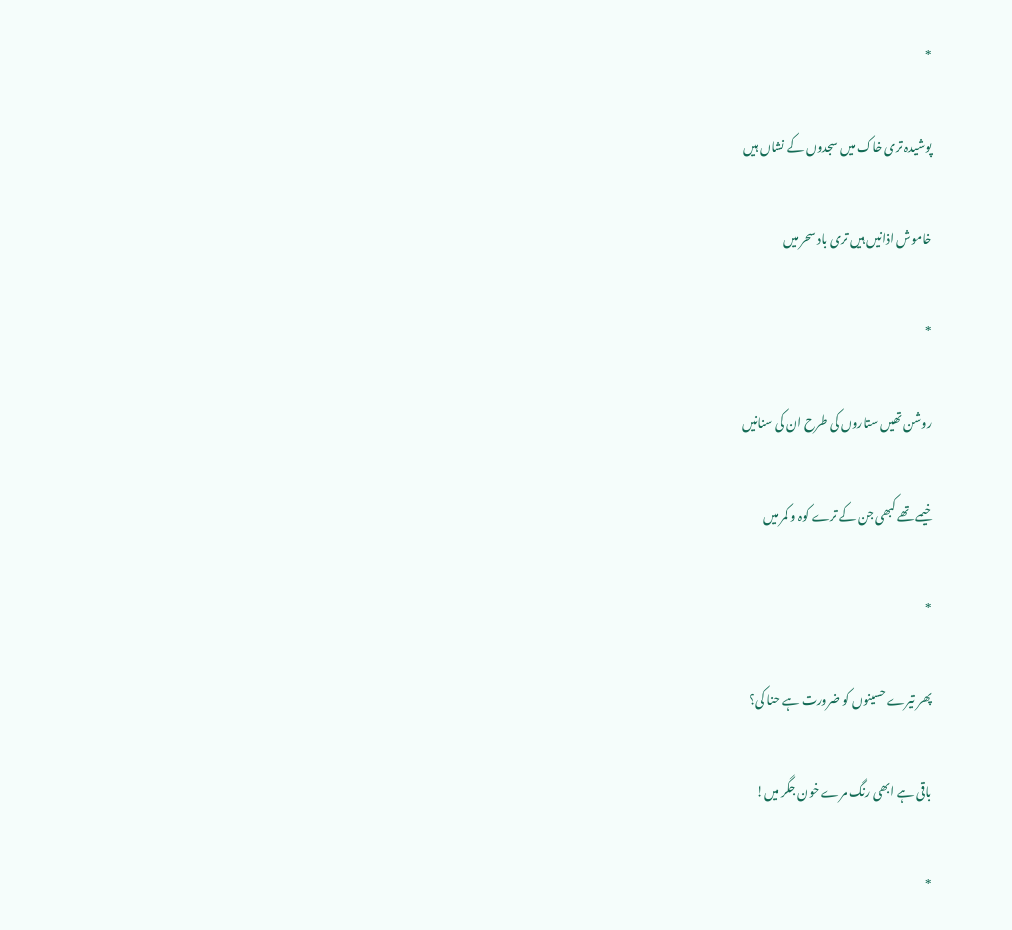*

پوشیدہ تری خاک میں سجدوں کے نشاں ہیں

خاموش اذانیں ہیں تری باد سحر میں

*

روشن تھیں ستاروں کی طرح ان کی سنانیں

خیمے تھے کبھی جن کے ترے کوہ و کمر میں

*

پھر تیرے حسینوں کو ضرورت ہے حنا کی؟

باقی ہے ابھی رنگ مرے خون جگر میں!

*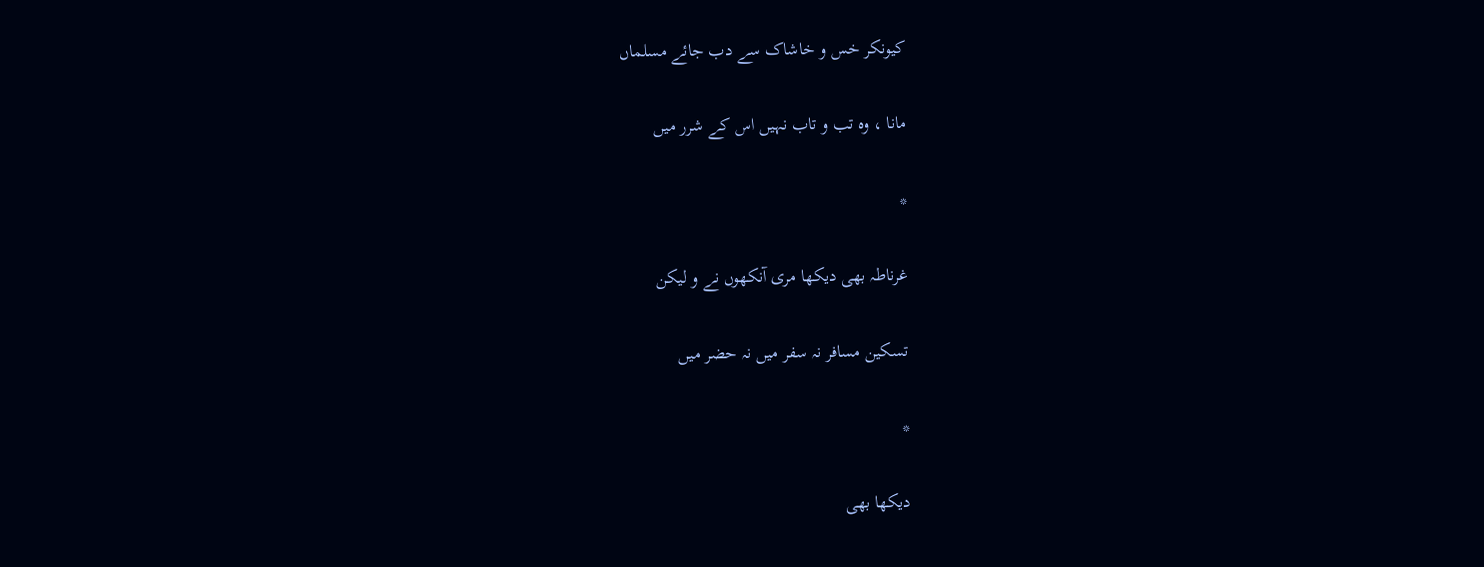کیونکر خس و خاشاک سے دب جائے مسلماں

مانا ، وہ تب و تاب نہیں اس کے شرر میں

*

غرناطہ بھی دیکھا مری آنکھوں نے و لیکن

تسکین مسافر نہ سفر میں نہ حضر میں

*

دیکھا بھی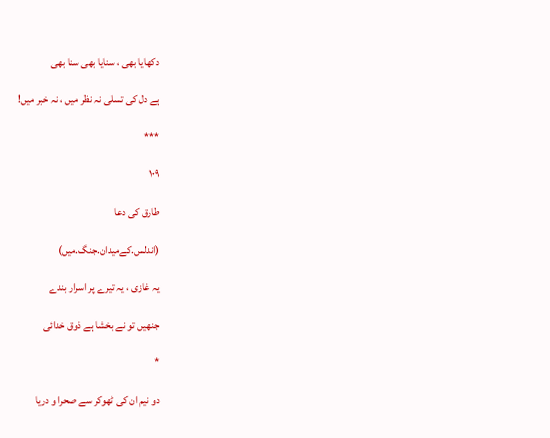دکھایا بھی ، سنایا بھی سنا بھی

ہے دل کی تسلی نہ نظر میں ، نہ خبر میں!

***

۱۰۹

طارق کی دعا

(اندلس.کےمیدان.جنگ.میں)

یہ غازی ، یہ تیرے پر اسرار بندے

جنھیں تو نے بخشا ہے ذوق خدائی

*

دو نیم ان کی ٹھوکر سے صحرا و دریا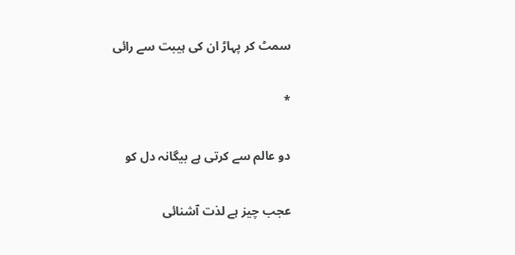سمٹ کر پہاڑ ان کی ہیبت سے رائی

*

دو عالم سے کرتی ہے بیگانہ دل کو

عجب چیز ہے لذت آشنائی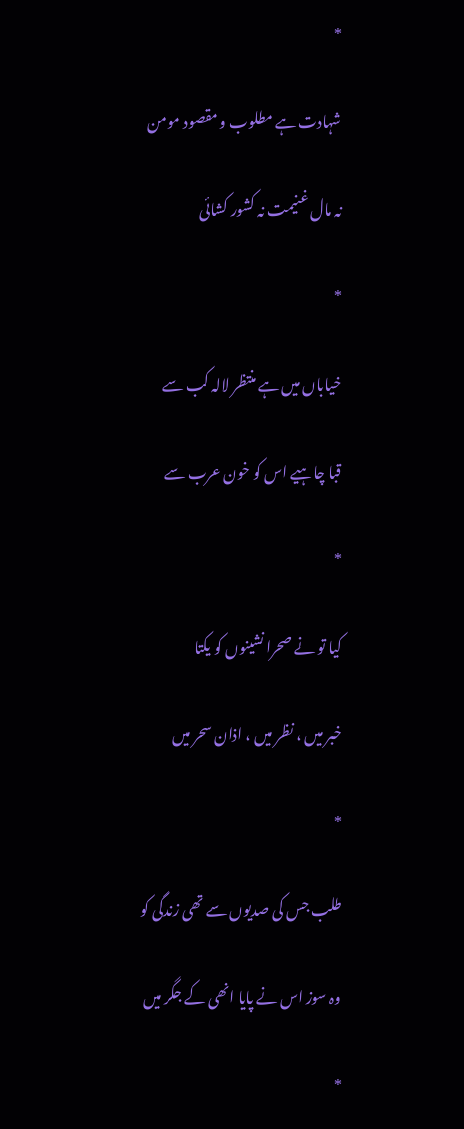*

شہادت ہے مطلوب و مقصود مومن

نہ مال غنیمت نہ کشور کشائی

*

خیاباں میں ہے منتظر لالہ کب سے

قبا چاہیے اس کو خون عرب سے

*

کیا تو نے صحرا نشینوں کو یکتا

خبر میں ، نظر میں ، اذان سحر میں

*

طلب جس کی صدیوں سے تھی زندگی کو

وہ سوز اس نے پایا انھی کے جگر میں

*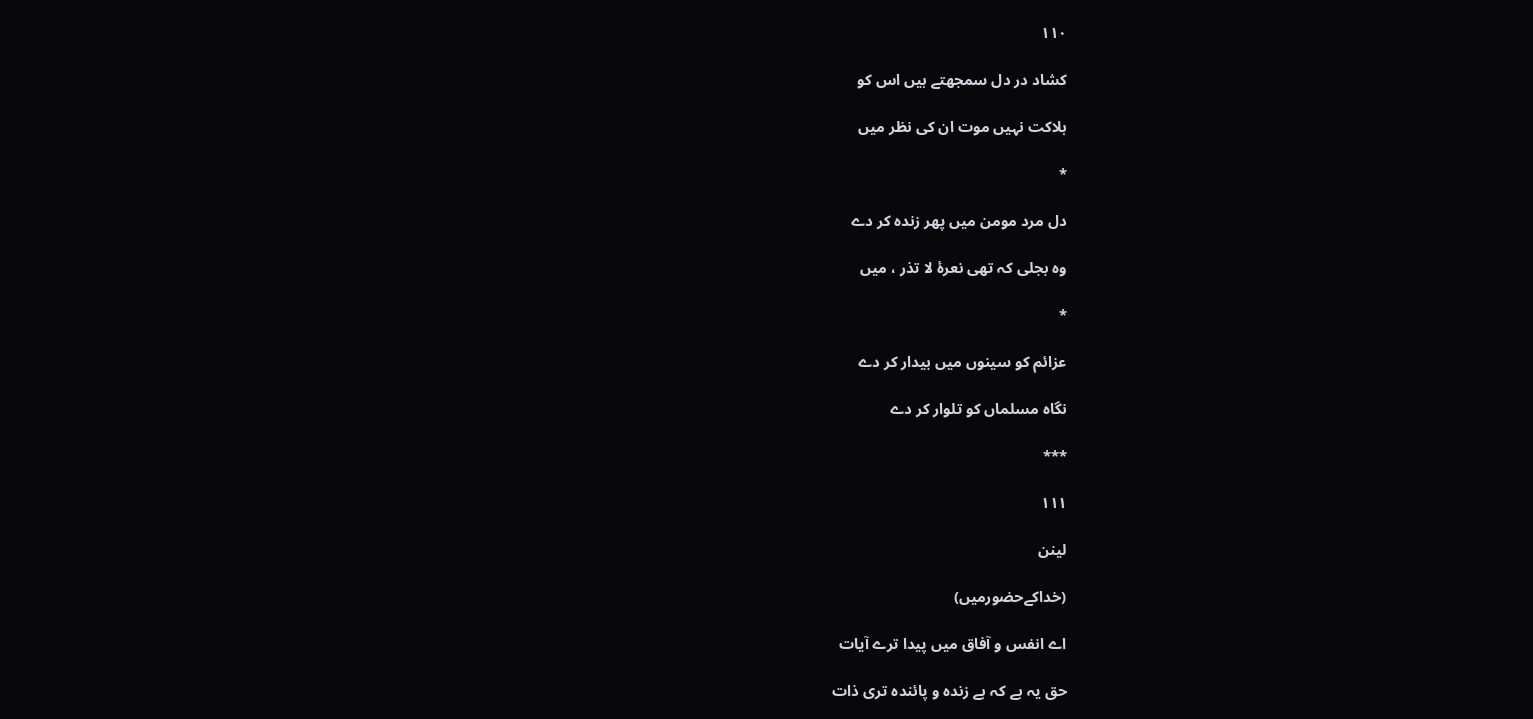۱۱۰

کشاد در دل سمجھتے ہیں اس کو

ہلاکت نہیں موت ان کی نظر میں

*

دل مرد مومن میں پھر زندہ کر دے

وہ بجلی کہ تھی نعرۂ لا تذر ، میں

*

عزائم کو سینوں میں بیدار کر دے

نگاہ مسلماں کو تلوار کر دے

***

۱۱۱

لینن

(خداکےحضورمیں)

اے انفس و آفاق میں پیدا ترے آیات

حق یہ ہے کہ ہے زندہ و پائندہ تری ذات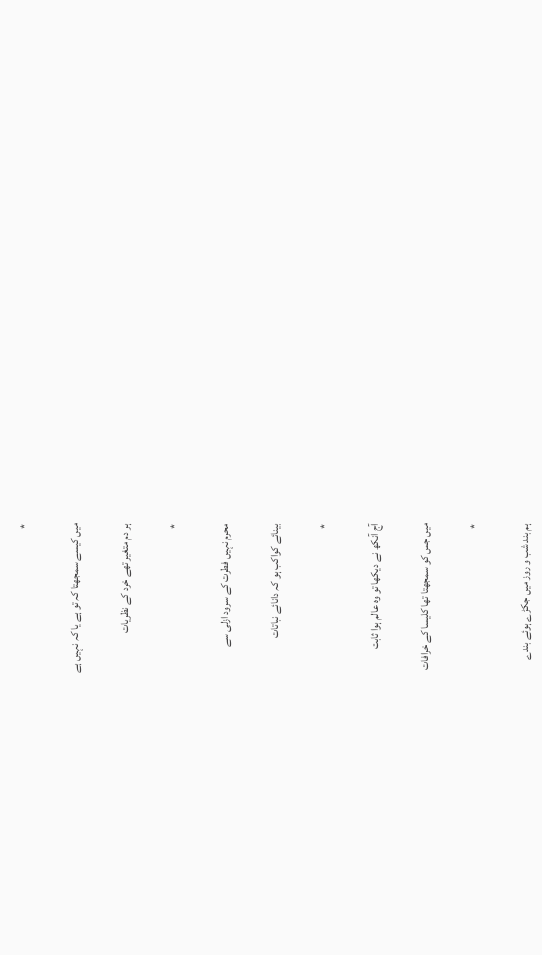*

میں کیسے سمجھتا کہ تو ہے یا کہ نہیں ہے

ہر دم متغیر تھے خرد کے نظریات

*

محرم نہیں فطرت کے سرود ازلی سے

بینائے کواکب ہو کہ دانائے نباتات

*

آج آنکھ نے دیکھا تو وہ عالم ہوا ثابت

میں جس کو سمجھتا تھا کلیسا کے خرافات

*

ہم بند شب و روز میں جکڑے ہوئے بندے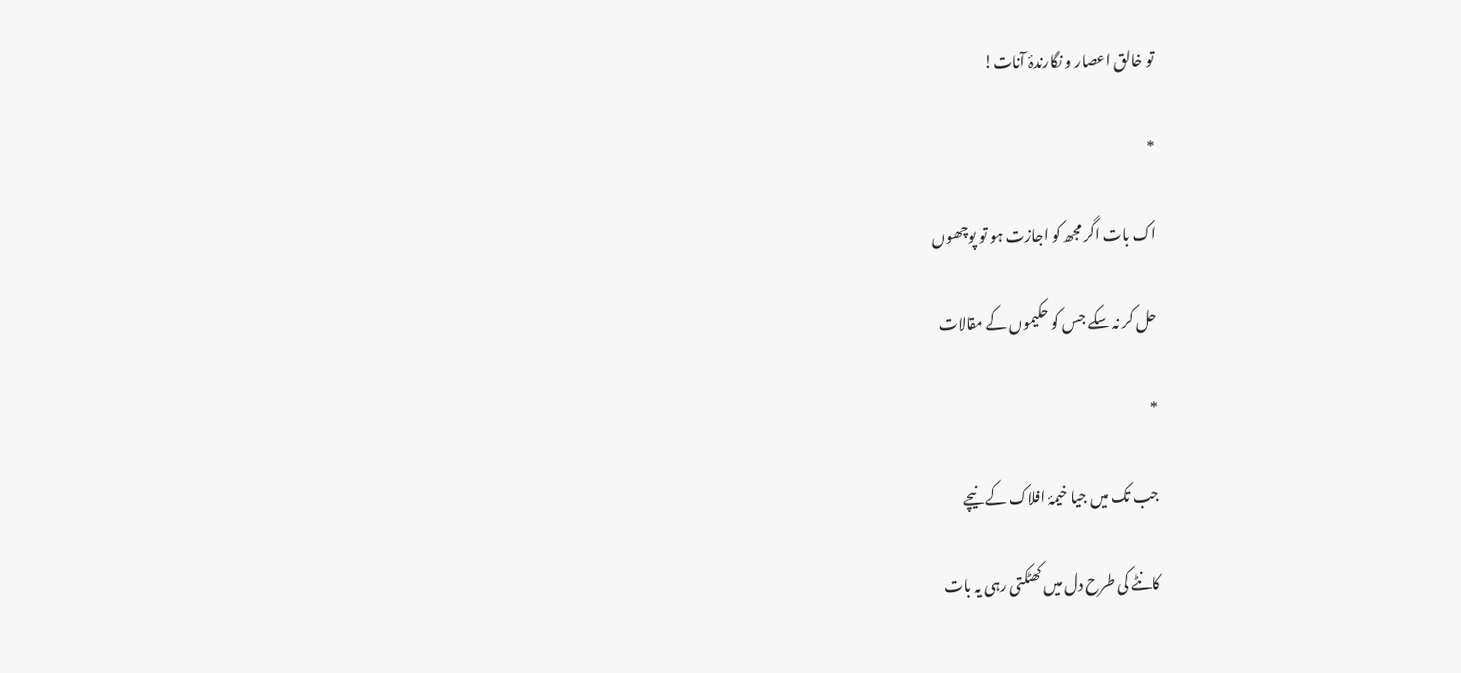تو خالق اعصار و نگارندۂ آنات!

*

اک بات اگر مجھ کو اجازت ہو تو پوچھوں

حل کر نہ سکے جس کو حکیموں کے مقالات

*

جب تک میں جیا خیمۂ افلاک کے نیچے

کانٹے کی طرح دل میں کھٹکتی رہی یہ بات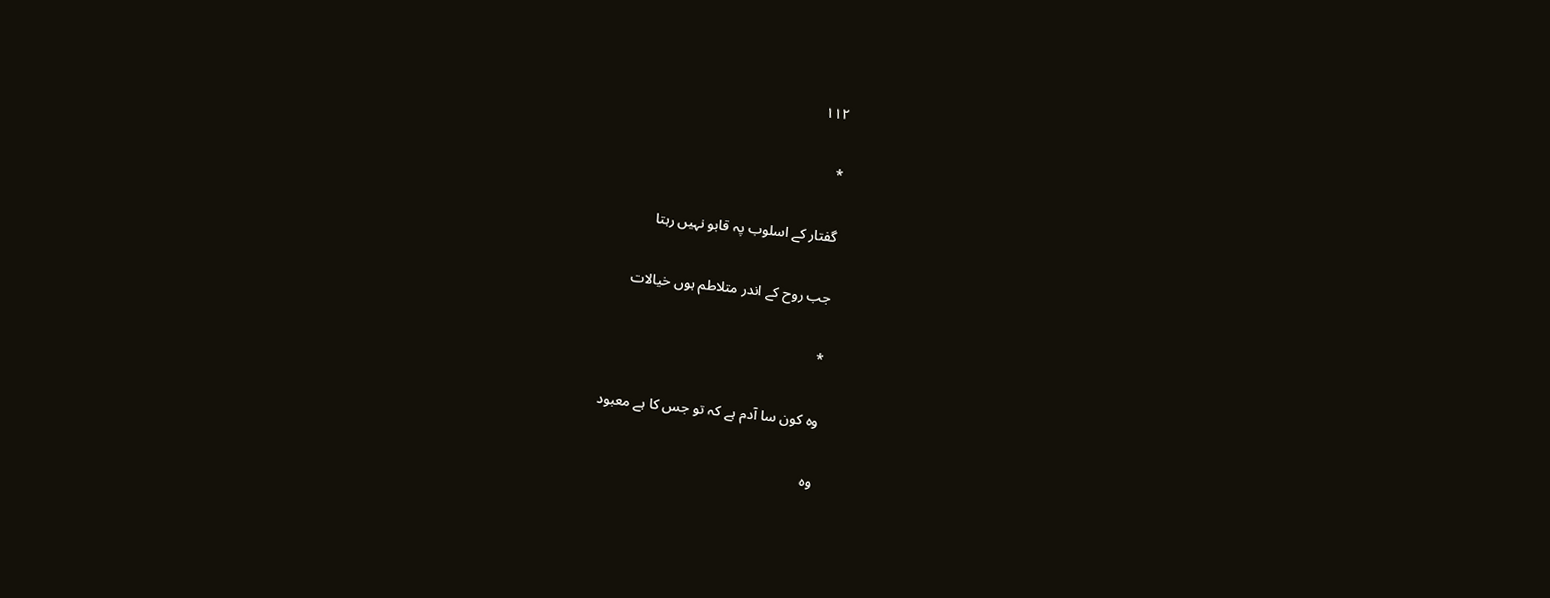۱۱۲

*

گفتار کے اسلوب پہ قابو نہیں رہتا

جب روح کے اندر متلاطم ہوں خیالات

*

وہ کون سا آدم ہے کہ تو جس کا ہے معبود

وہ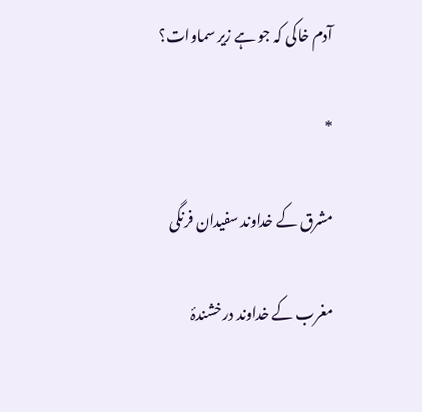آدم خاکی کہ جو ہے زیر سماوات؟

*

مشرق کے خداوند سفیدان فرنگی

مغرب کے خداوند درخشندۂ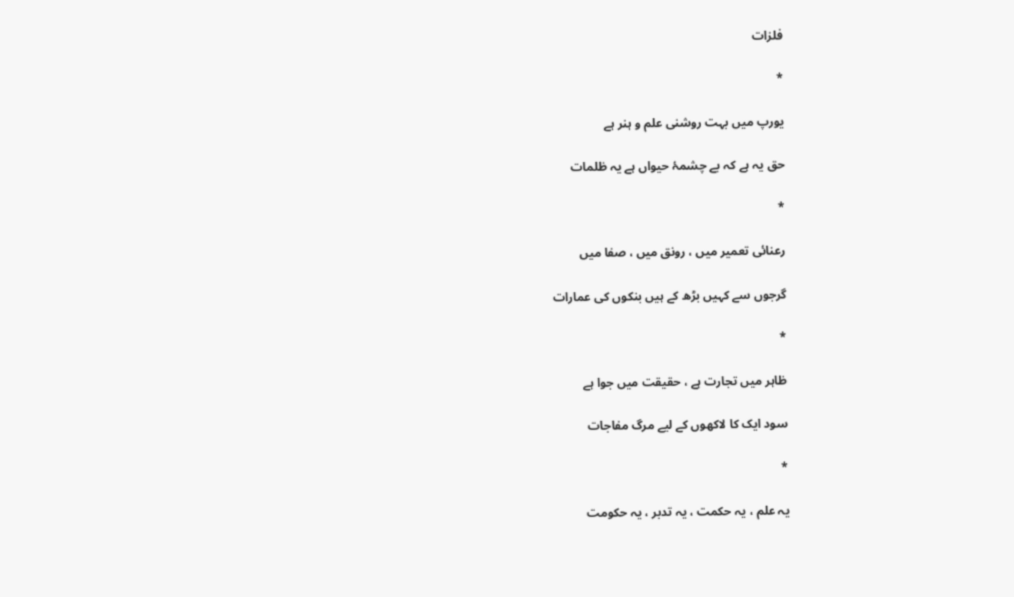فلزات

*

یورپ میں بہت روشنی علم و ہنر ہے

حق یہ ہے کہ بے چشمۂ حیواں ہے یہ ظلمات

*

رعنائی تعمیر میں ، رونق میں ، صفا میں

گرجوں سے کہیں بڑھ کے ہیں بنکوں کی عمارات

*

ظاہر میں تجارت ہے ، حقیقت میں جوا ہے

سود ایک کا لاکھوں کے لیے مرگ مفاجات

*

یہ علم ، یہ حکمت ، یہ تدبر ، یہ حکومت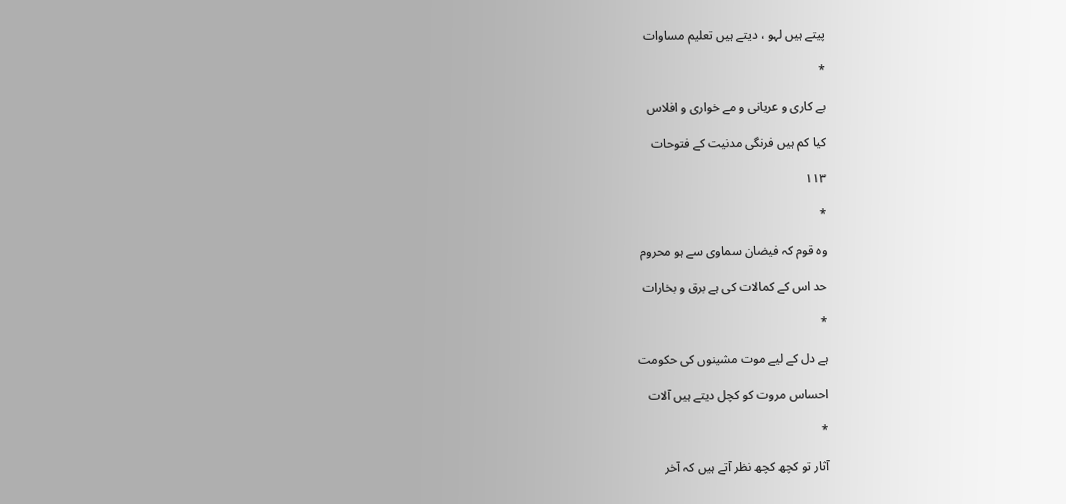پیتے ہیں لہو ، دیتے ہیں تعلیم مساوات

*

بے کاری و عریانی و مے خواری و افلاس

کیا کم ہیں فرنگی مدنیت کے فتوحات

۱۱۳

*

وہ قوم کہ فیضان سماوی سے ہو محروم

حد اس کے کمالات کی ہے برق و بخارات

*

ہے دل کے لیے موت مشینوں کی حکومت

احساس مروت کو کچل دیتے ہیں آلات

*

آثار تو کچھ کچھ نظر آتے ہیں کہ آخر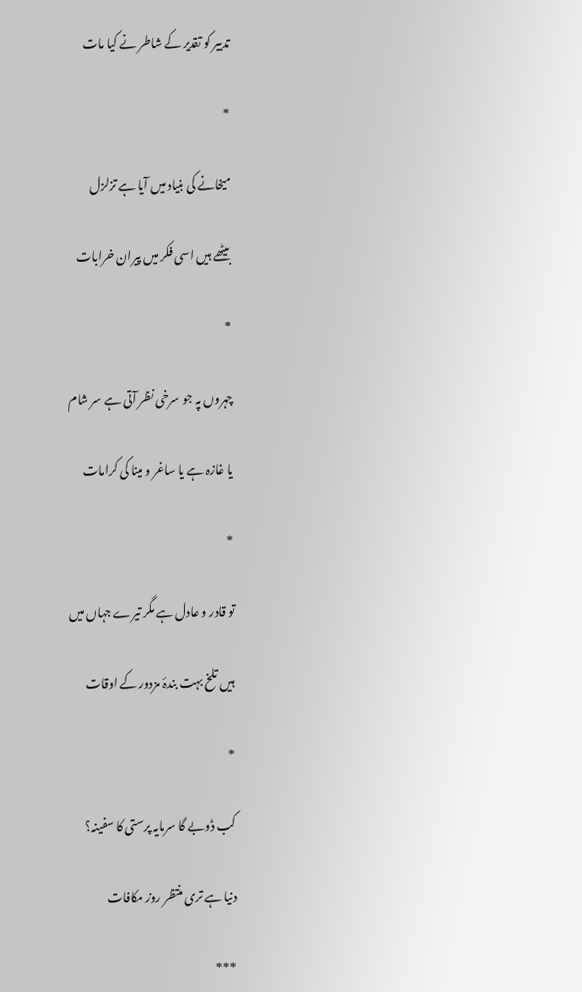تدبیر کو تقدیر کے شاطر نے کیا مات

*

میخانے کی بنیاد میں آیا ہے تزلزل

بیٹھے ہیں اسی فکر میں پیران خرابات

*

چہروں پہ جو سرخی نظر آتی ہے سر شام

یا غازہ ہے یا ساغر و مینا کی کرامات

*

تو قادر و عادل ہے مگر تیرے جہاں میں

ہیں تلخ بہت بندۂ مزدور کے اوقات

*

کب ڈوبے گا سرمایہ پرستی کا سفینہ؟

دنیا ہے تری منتظر روز مکافات

***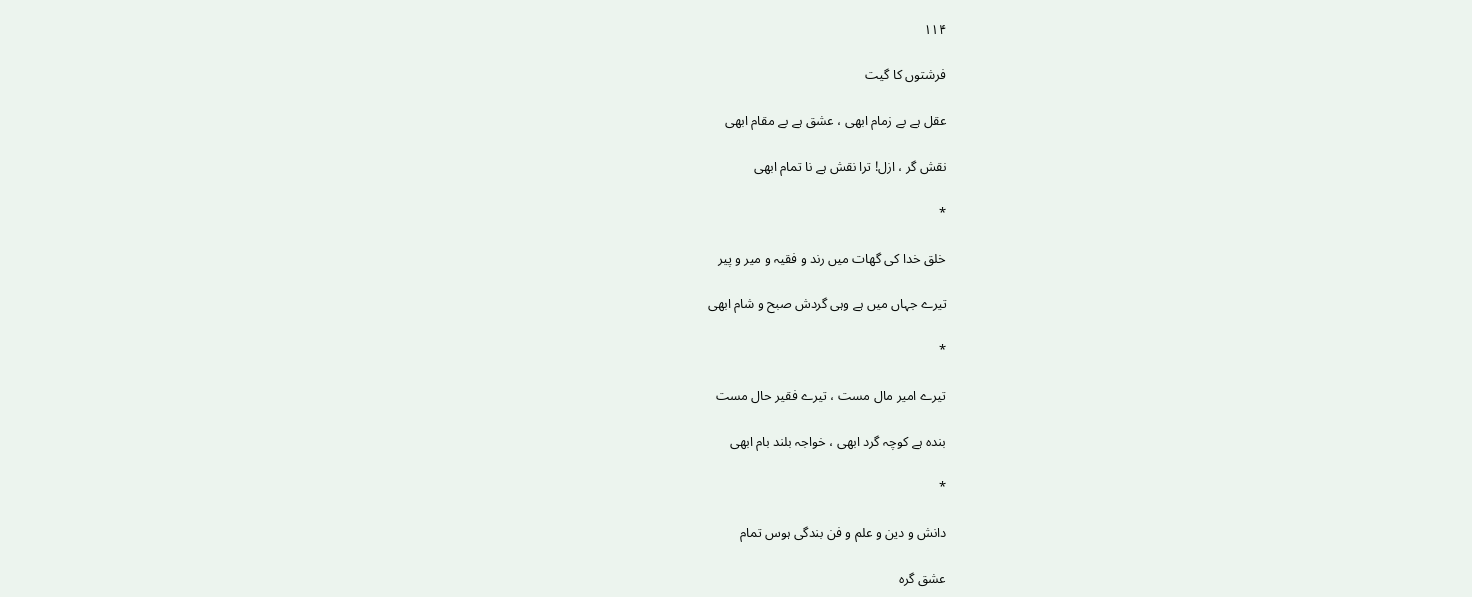۱۱۴

فرشتوں کا گیت

عقل ہے بے زمام ابھی ، عشق ہے بے مقام ابھی

نقش گر ، ازل! ترا نقش ہے نا تمام ابھی

*

خلق خدا کی گھات میں رند و فقیہ و میر و پیر

تیرے جہاں میں ہے وہی گردش صبح و شام ابھی

*

تیرے امیر مال مست ، تیرے فقیر حال مست

بندہ ہے کوچہ گرد ابھی ، خواجہ بلند بام ابھی

*

دانش و دین و علم و فن بندگی ہوس تمام

عشق گرہ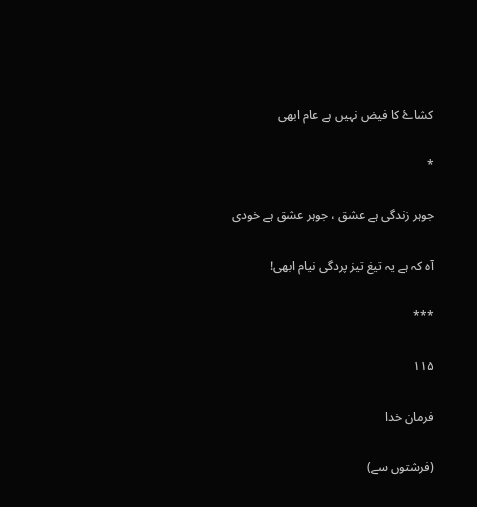کشاۓ کا فیض نہیں ہے عام ابھی

*

جوہر زندگی ہے عشق ، جوہر عشق ہے خودی

آہ کہ ہے یہ تیغ تیز پردگی نیام ابھی!

***

۱۱۵

فرمان خدا

(فرشتوں سے)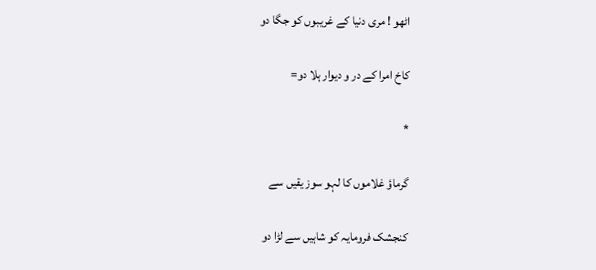اٹھو ! مری دنیا کے غریبوں کو جگا دو

کاخ امرا کے در و دیوار ہلا دو=

*

گرماؤ غلاموں کا لہو سوز یقیں سے

کنجشک فرومایہ کو شاہیں سے لڑا دو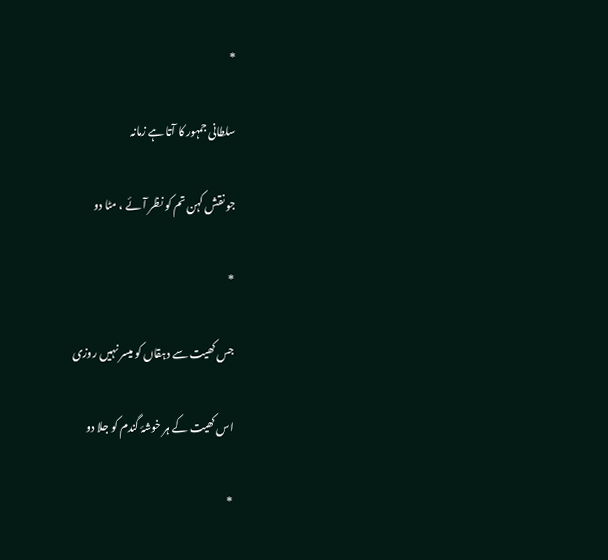*

سلطانی جمہور کا آتا ہے زمانہ

جو نقش کہن تم کو نظر آئے ، مٹا دو

*

جس کھیت سے دہقاں کو میسر نہیں روزی

اس کھیت کے ہر خوشۂ گندم کو جلا دو

*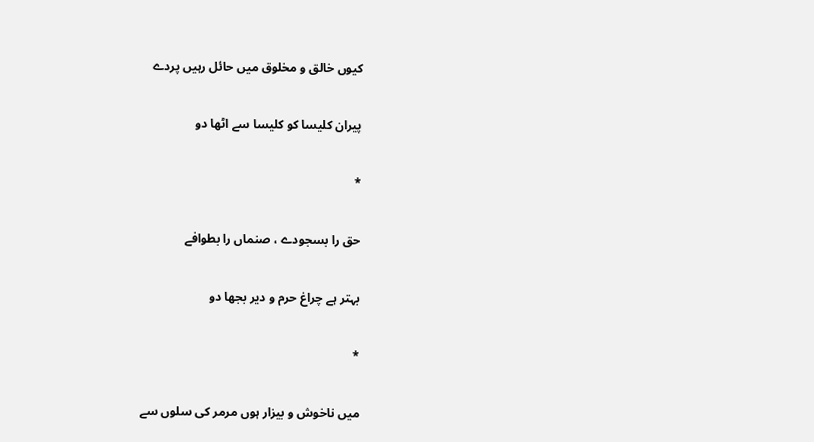کیوں خالق و مخلوق میں حائل رہیں پردے

پیران کلیسا کو کلیسا سے اٹھا دو

*

حق را بسجودے ، صنماں را بطوافے

بہتر ہے چراغ حرم و دیر بجھا دو

*

میں ناخوش و بیزار ہوں مرمر کی سلوں سے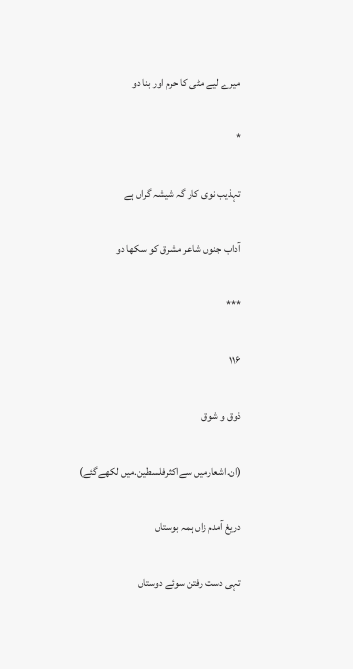میرے لیے مٹی کا حرم اور بنا دو

*

تہذیب نوی کار گہ شیشہ گراں ہے

آداب جنوں شاعر مشرق کو سکھا دو

***

۱۱۶

ذوق و شوق

(ان.اشعارمیں سےاکثرفلسطین.میں لکھےگئے)

دریغ آمدم زاں ہمہ بوستاں

تہی دست رفتن سوئے دوستاں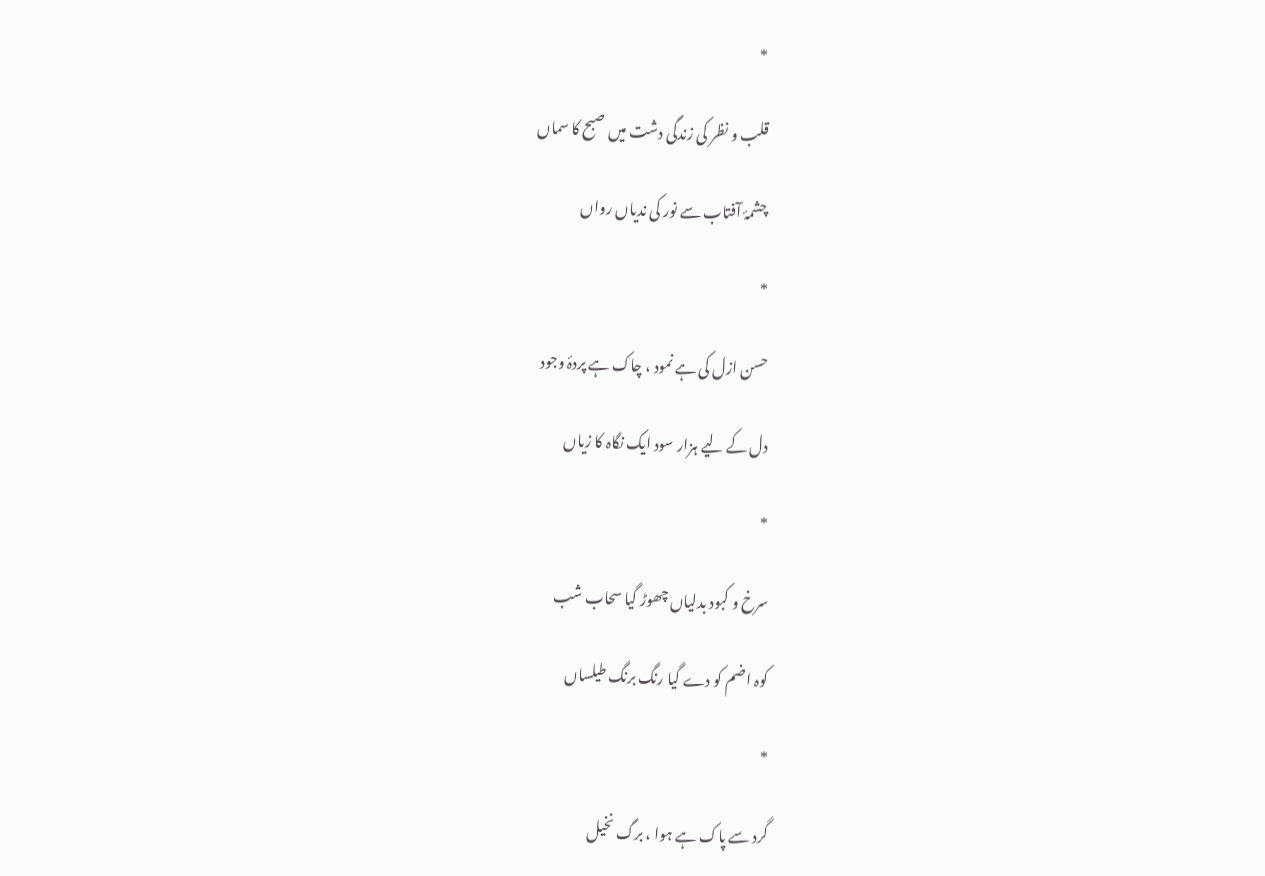*

قلب و نظر کی زندگی دشت میں صبح کا سماں

چشمۂ آفتاب سے نور کی ندیاں رواں

*

حسن ازل کی ہے نمود ، چاک ہے پردۂ وجود

دل کے لیے ہزار سود ایک نگاہ کا زیاں

*

سرخ و کبود بدلیاں چھوڑ گیا سحاب شب

کوہ اضم کو دے گیا رنگ برنگ طیلساں

*

گرد سے پاک ہے ہوا ، برگ نخیل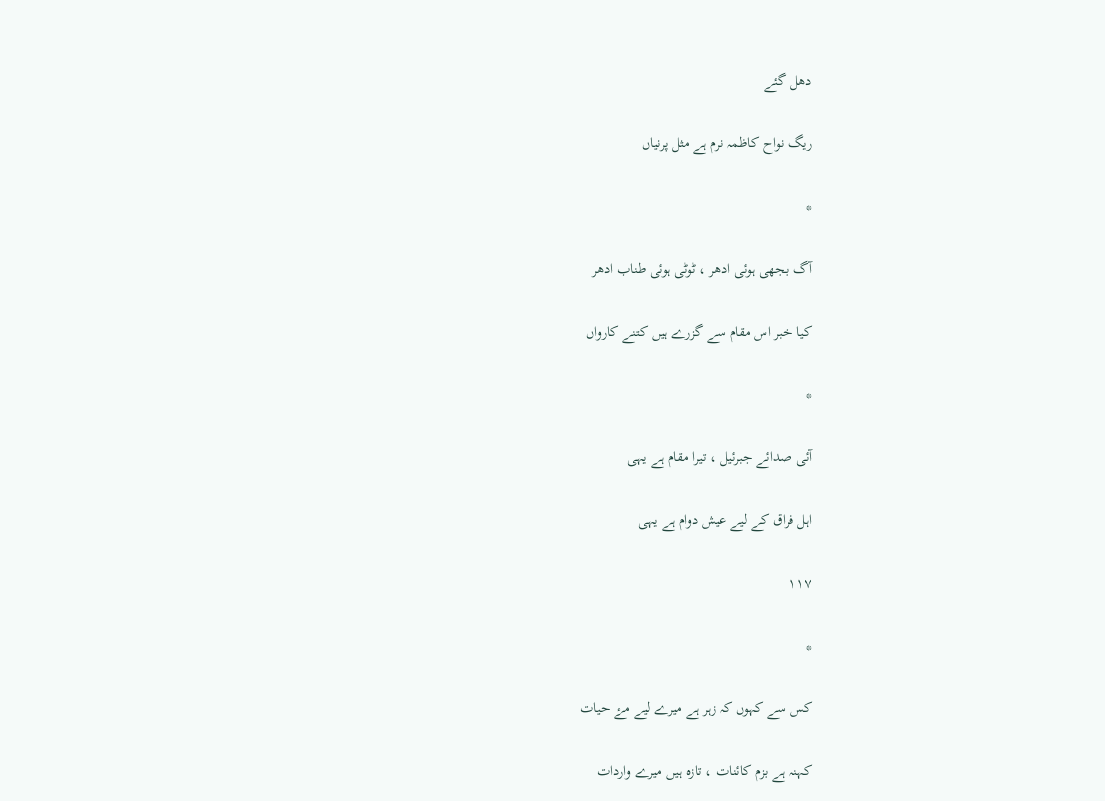دھل گئے

ریگ نواح کاظمہ نرم ہے مثل پرنیاں

*

آگ بجھی ہوئی ادھر ، ٹوٹی ہوئی طناب ادھر

کیا خبر اس مقام سے گزرے ہیں کتنے کارواں

*

آئی صدائے جبرئیل ، تیرا مقام ہے یہی

اہل فراق کے لیے عیش دوام ہے یہی

۱۱۷

*

کس سے کہوں کہ زہر ہے میرے لیے مۓ حیات

کہنہ ہے بزم کائنات ، تازہ ہیں میرے واردات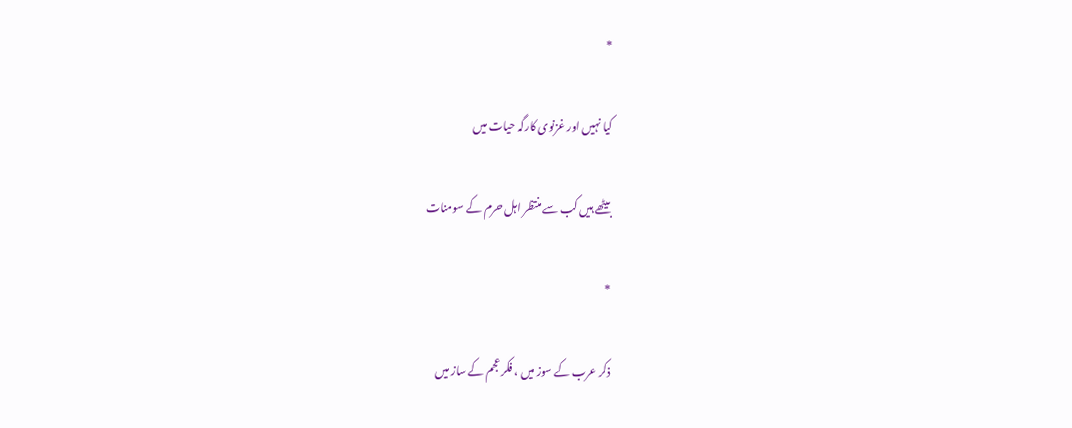*

کیا نہیں اور غزنوی کارگہ حیات میں

بیٹھے ہیں کب سے منتظر اہل حرم کے سومنات

*

ذکر عرب کے سوز میں ، فکر عجم کے ساز میں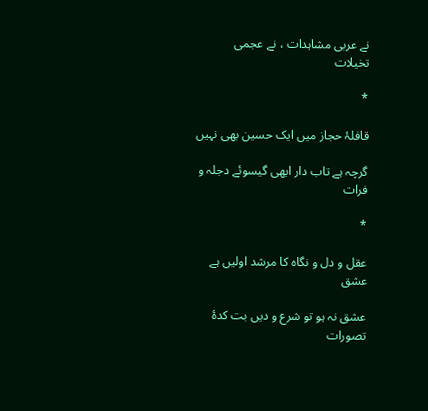نے عربی مشاہدات ، نے عجمی تخیلات

*

قافلۂ حجاز میں ایک حسین بھی نہیں

گرچہ ہے تاب دار ابھی گیسوئے دجلہ و فرات

*

عقل و دل و نگاہ کا مرشد اولیں ہے عشق

عشق نہ ہو تو شرع و دیں بت کدۂ تصورات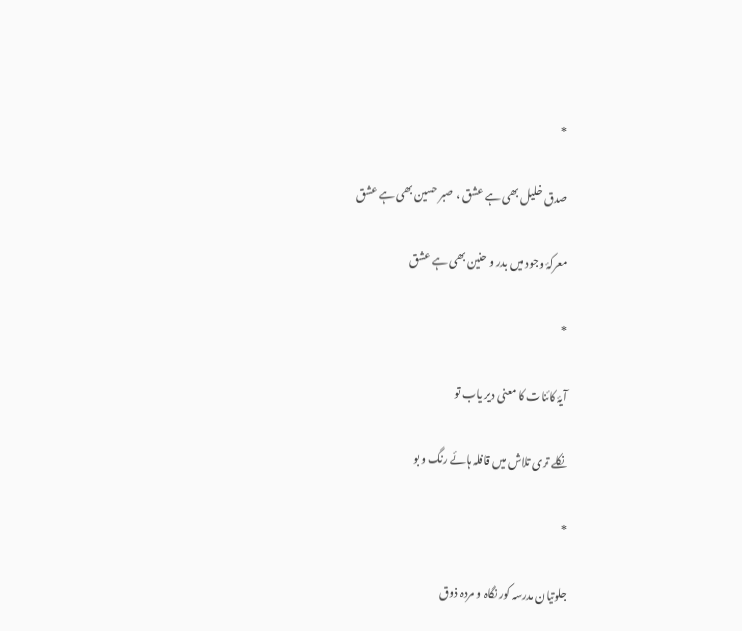*

صدق خلیل بھی ہے عشق ، صبر حسین بھی ہے عشق

معرکۂ وجود میں بدر و حنین بھی ہے عشق

*

آیۂ کائنات کا معنی دیر یاب تو

نکلے تری تلاش میں قافلہ ہائے رنگ و بو

*

جلوتیان مدرسہ کور نگاہ و مردہ ذوق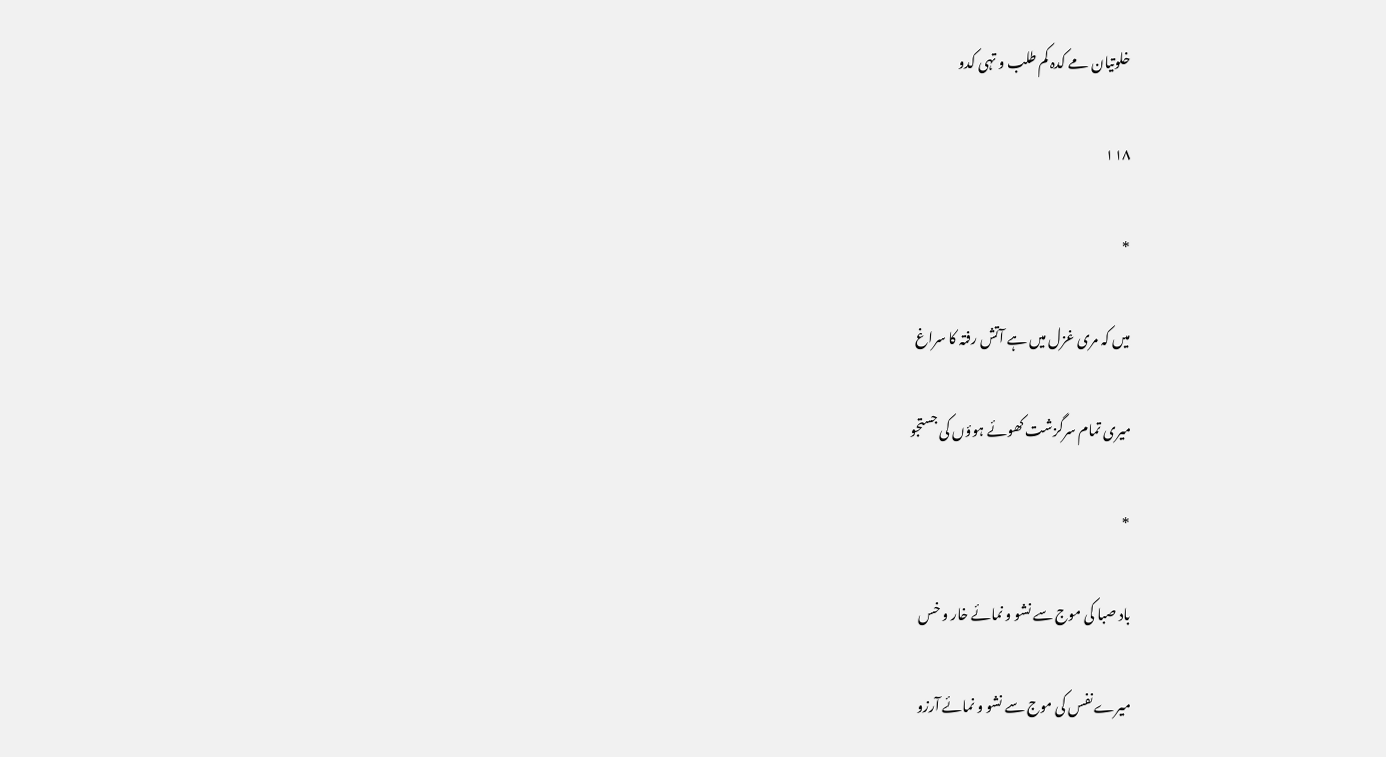خلوتیان مے کدہ کم طلب و تہی کدو

۱۱۸

*

میں کہ مری غزل میں ہے آتش رفتہ کا سراغ

میری تمام سرگزشت کھوئے ہوؤں کی جستجو

*

باد صبا کی موج سے نشو و نمائے خار و خس

میرے نفس کی موج سے نشو و نمائے آرزو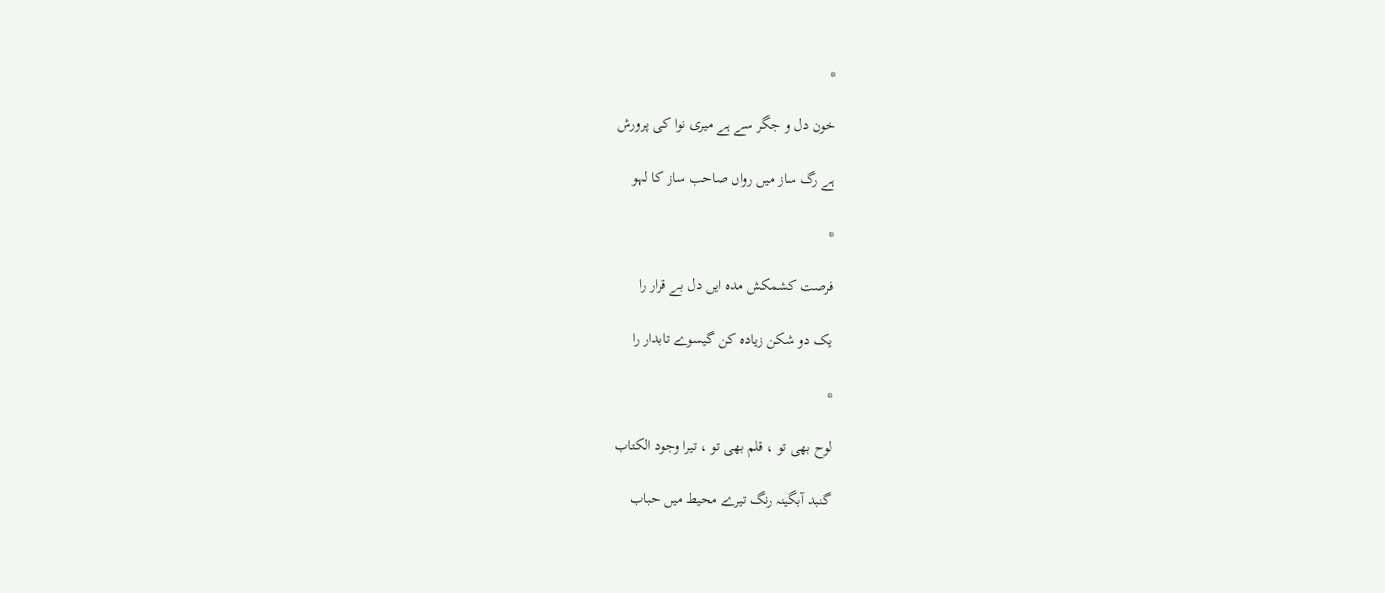*

خون دل و جگر سے ہے میری نوا کی پرورش

ہے رگ ساز میں رواں صاحب ساز کا لہو

*

فرصت کشمکش مدہ ایں دل بے قرار را

یک دو شکن زیادہ کن گیسوے تابدار را

*

لوح بھی تو ، قلم بھی تو ، تیرا وجود الکتاب

گنبد آبگینہ رنگ تیرے محیط میں حباب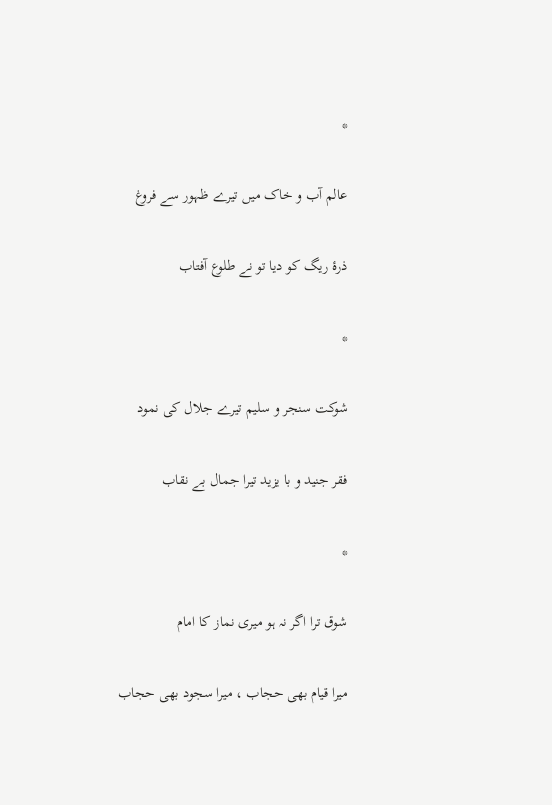*

عالم آب و خاک میں تیرے ظہور سے فروغ

ذرۂ ریگ کو دیا تو نے طلوع آفتاب

*

شوکت سنجر و سلیم تیرے جلال کی نمود

فقر جنید و با یزید تیرا جمال بے نقاب

*

شوق ترا اگر نہ ہو میری نماز کا امام

میرا قیام بھی حجاب ، میرا سجود بھی حجاب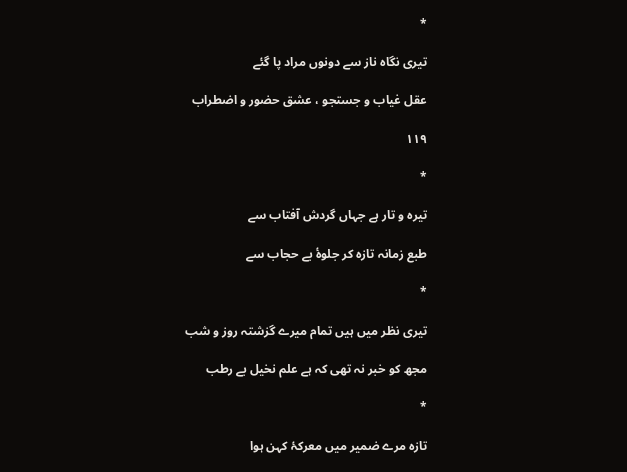*

تیری نگاہ ناز سے دونوں مراد پا گئے

عقل غیاب و جستجو ، عشق حضور و اضطراب

۱۱۹

*

تیرہ و تار ہے جہاں گردش آفتاب سے

طبع زمانہ تازہ کر جلوۂ بے حجاب سے

*

تیری نظر میں ہیں تمام میرے گزشتہ روز و شب

مجھ کو خبر نہ تھی کہ ہے علم نخیل بے رطب

*

تازہ مرے ضمیر میں معرکۂ کہن ہوا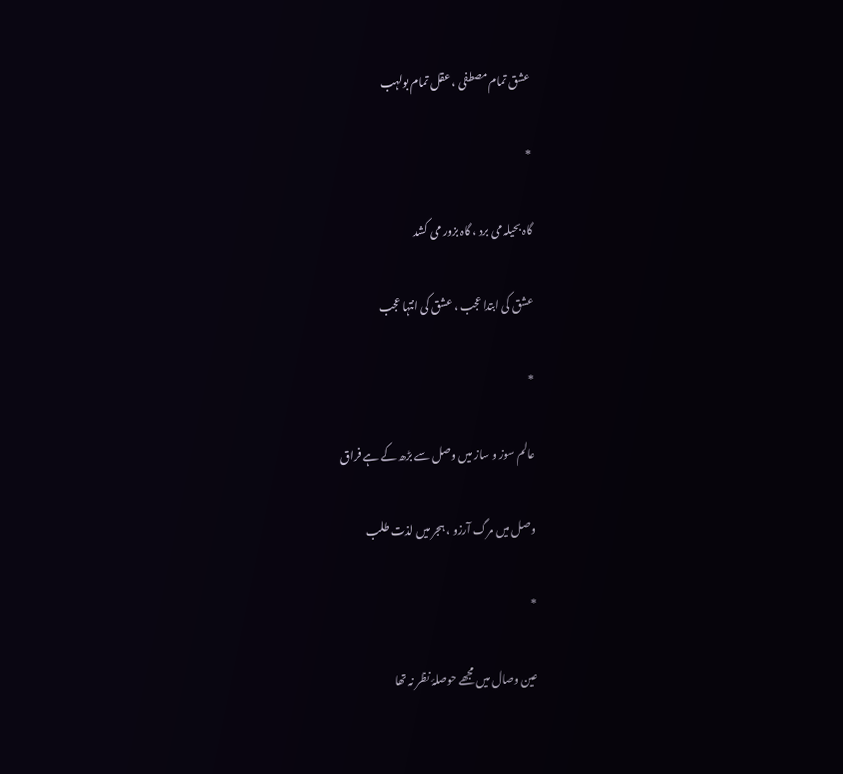عشق تمام مصطفی ، عقل تمام بولہب

*

گاہ بحیلہ می برد ، گاہ بزور می کشد

عشق کی ابتدا عجب ، عشق کی انتہا عجب

*

عالم سوز و ساز میں وصل سے بڑھ کے ہے فراق

وصل میں مرگ آرزو ، ہجر میں لذت طلب

*

عین وصال میں مجھے حوصلۂ نظر نہ تھا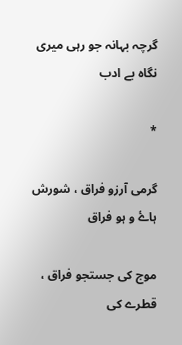گرچہ بہانہ جو رہی میری نگاہ بے ادب

*

گرمی آرزو فراق ، شورش ہاۓ و ہو فراق

موج کی جستجو فراق ، قطرے کی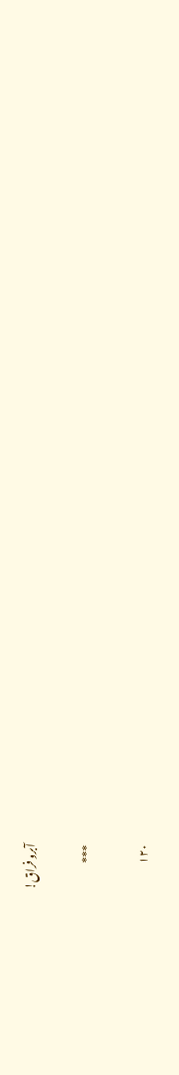آبرو فراق!

***

۱۲۰